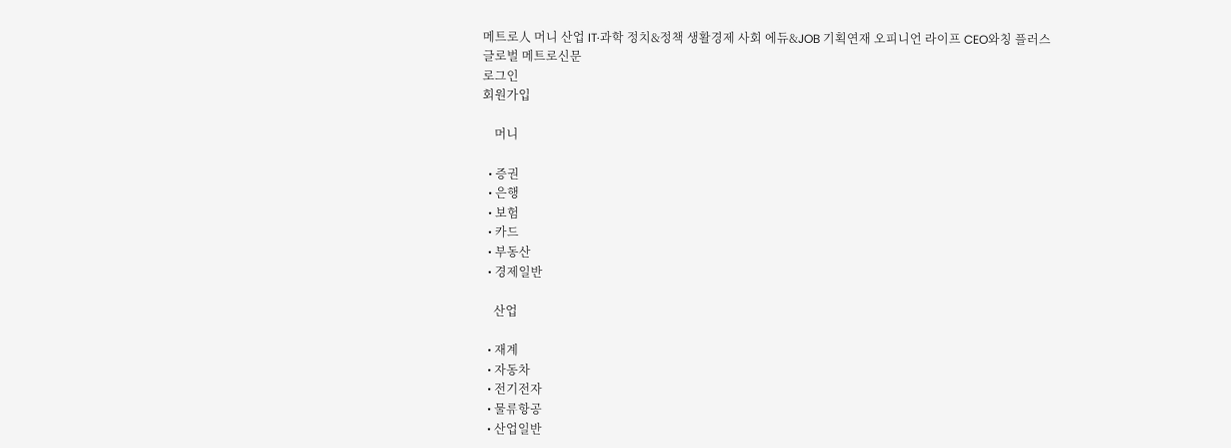메트로人 머니 산업 IT·과학 정치&정책 생활경제 사회 에듀&JOB 기획연재 오피니언 라이프 CEO와칭 플러스
글로벌 메트로신문
로그인
회원가입

    머니

  • 증권
  • 은행
  • 보험
  • 카드
  • 부동산
  • 경제일반

    산업

  • 재계
  • 자동차
  • 전기전자
  • 물류항공
  • 산업일반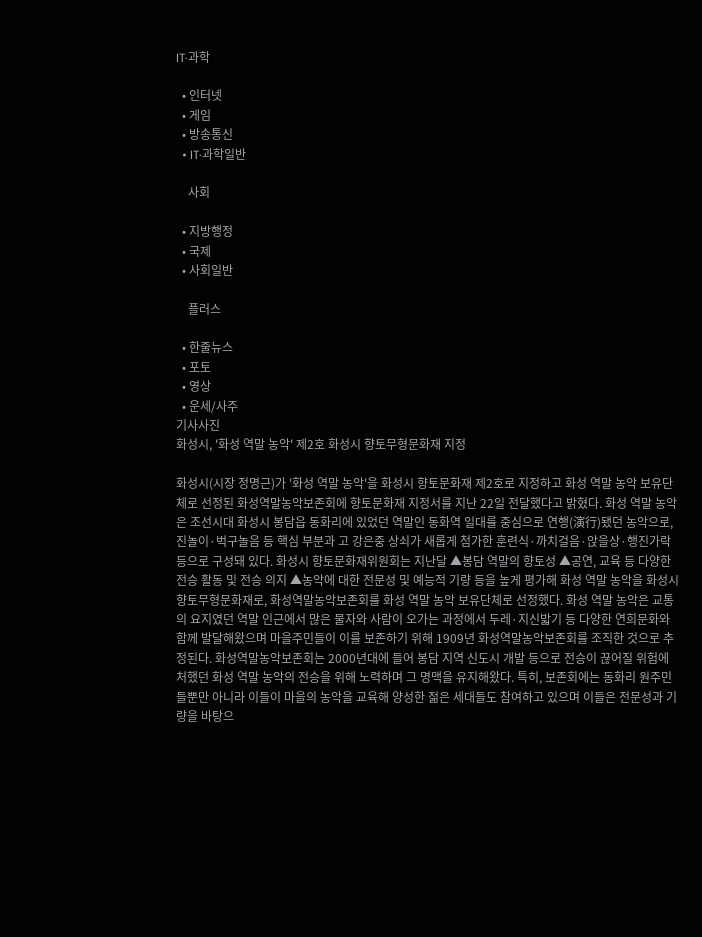IT·과학

  • 인터넷
  • 게임
  • 방송통신
  • IT·과학일반

    사회

  • 지방행정
  • 국제
  • 사회일반

    플러스

  • 한줄뉴스
  • 포토
  • 영상
  • 운세/사주
기사사진
화성시, '화성 역말 농악' 제2호 화성시 향토무형문화재 지정

화성시(시장 정명근)가 '화성 역말 농악'을 화성시 향토문화재 제2호로 지정하고 화성 역말 농악 보유단체로 선정된 화성역말농악보존회에 향토문화재 지정서를 지난 22일 전달했다고 밝혔다. 화성 역말 농악은 조선시대 화성시 봉담읍 동화리에 있었던 역말인 동화역 일대를 중심으로 연행(演行)됐던 농악으로, 진놀이·벅구놀음 등 핵심 부분과 고 강은중 상쇠가 새롭게 첨가한 훈련식·까치걸음·앉을상·행진가락 등으로 구성돼 있다. 화성시 향토문화재위원회는 지난달 ▲봉담 역말의 향토성 ▲공연, 교육 등 다양한 전승 활동 및 전승 의지 ▲농악에 대한 전문성 및 예능적 기량 등을 높게 평가해 화성 역말 농악을 화성시 향토무형문화재로, 화성역말농악보존회를 화성 역말 농악 보유단체로 선정했다. 화성 역말 농악은 교통의 요지였던 역말 인근에서 많은 물자와 사람이 오가는 과정에서 두레·지신밟기 등 다양한 연희문화와 함께 발달해왔으며 마을주민들이 이를 보존하기 위해 1909년 화성역말농악보존회를 조직한 것으로 추정된다. 화성역말농악보존회는 2000년대에 들어 봉담 지역 신도시 개발 등으로 전승이 끊어질 위험에 처했던 화성 역말 농악의 전승을 위해 노력하며 그 명맥을 유지해왔다. 특히, 보존회에는 동화리 원주민들뿐만 아니라 이들이 마을의 농악을 교육해 양성한 젊은 세대들도 참여하고 있으며 이들은 전문성과 기량을 바탕으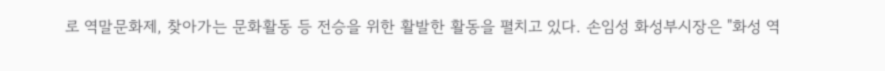로 역말문화제, 찾아가는 문화활동 등 전승을 위한 활발한 활동을 펼치고 있다. 손임성 화성부시장은 "화성 역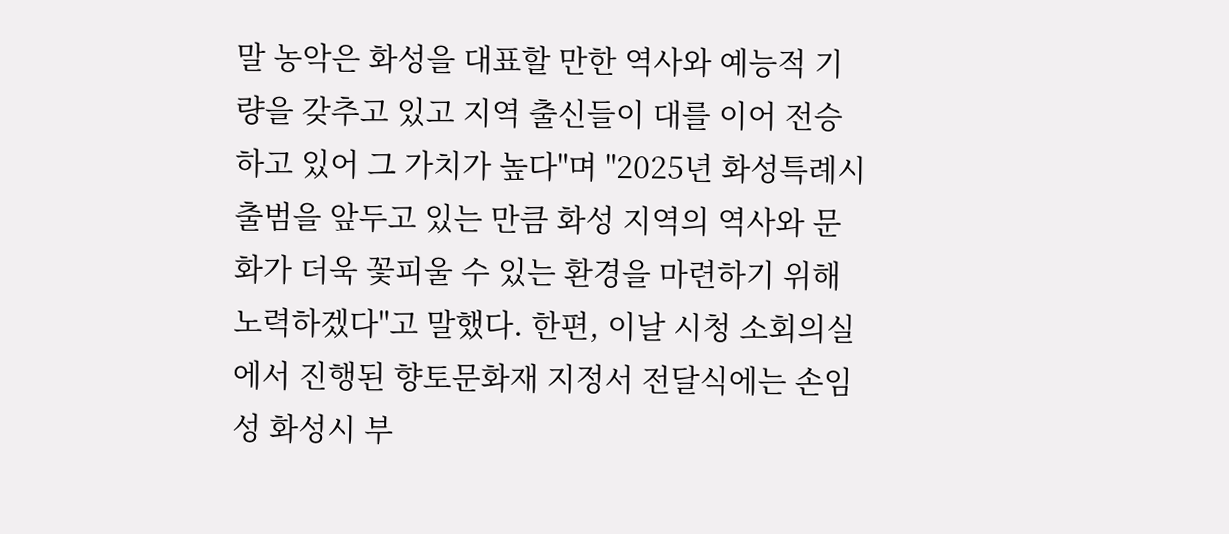말 농악은 화성을 대표할 만한 역사와 예능적 기량을 갖추고 있고 지역 출신들이 대를 이어 전승하고 있어 그 가치가 높다"며 "2025년 화성특례시 출범을 앞두고 있는 만큼 화성 지역의 역사와 문화가 더욱 꽃피울 수 있는 환경을 마련하기 위해 노력하겠다"고 말했다. 한편, 이날 시청 소회의실에서 진행된 향토문화재 지정서 전달식에는 손임성 화성시 부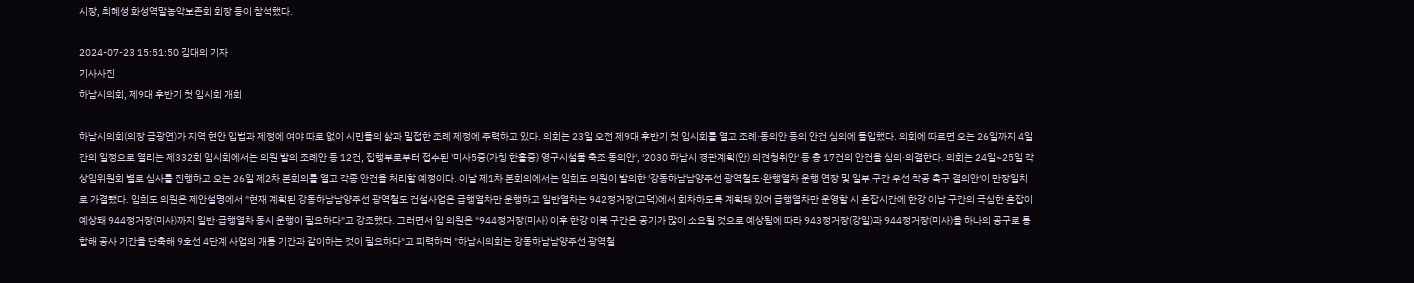시장, 최혜성 화성역말농악보존회 회장 등이 참석했다.

2024-07-23 15:51:50 김대의 기자
기사사진
하남시의회, 제9대 후반기 첫 임시회 개회

하남시의회(의장 금광연)가 지역 현안 입법과 제정에 여야 따로 없이 시민들의 삶과 밀접한 조례 제정에 주력하고 있다. 의회는 23일 오전 제9대 후반기 첫 임시회를 열고 조례·동의안 등의 안건 심의에 돌입했다. 의회에 따르면 오는 26일까지 4일간의 일정으로 열리는 제332회 임시회에서는 의원 발의 조례안 등 12건, 집행부로부터 접수된 '미사5중(가칭 한홀중) 영구시설물 축조 동의안', '2030 하남시 경관계획(안) 의견청취안' 등 총 17건의 안건을 심의·의결한다. 의회는 24일~25일 각 상임위원회 별로 심사를 진행하고 오는 26일 제2차 본회의를 열고 각종 안건을 처리할 예정이다. 이날 제1차 본회의에서는 임희도 의원이 발의한 '강동하남남양주선 광역철도·완행열차 운행 연장 및 일부 구간 우선 착공 촉구 결의안'이 만장일치로 가결됐다. 임희도 의원은 제안설명에서 "현재 계획된 강동하남남양주선 광역철도 건설사업은 급행열차만 운행하고 일반열차는 942정거장(고덕)에서 회차하도록 계획돼 있어 급행열차만 운영할 시 혼잡시간에 한강 이남 구간의 극심한 혼잡이 예상돼 944정거장(미사)까지 일반·급행열차 동시 운행이 필요하다"고 강조했다. 그러면서 임 의원은 "944정거장(미사) 이후 한강 이북 구간은 공기가 많이 소요될 것으로 예상됨에 따라 943정거장(강일)과 944정거장(미사)을 하나의 공구로 통합해 공사 기간을 단축해 9호선 4단계 사업의 개통 기간과 같이하는 것이 필요하다"고 피력하며 "하남시의회는 강동하남남양주선 광역철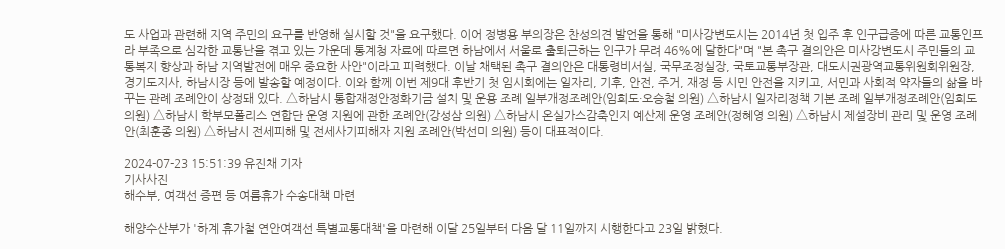도 사업과 관련해 지역 주민의 요구를 반영해 실시할 것"을 요구했다. 이어 정병용 부의장은 찬성의견 발언을 통해 "미사강변도시는 2014년 첫 입주 후 인구급증에 따른 교통인프라 부족으로 심각한 교통난을 겪고 있는 가운데 통계청 자료에 따르면 하남에서 서울로 출퇴근하는 인구가 무려 46%에 달한다"며 "본 촉구 결의안은 미사강변도시 주민들의 교통복지 향상과 하남 지역발전에 매우 중요한 사안"이라고 피력했다. 이날 채택된 촉구 결의안은 대통령비서실, 국무조정실장, 국토교통부장관, 대도시권광역교통위원회위원장, 경기도지사, 하남시장 등에 발송할 예정이다. 이와 함께 이번 제9대 후반기 첫 임시회에는 일자리, 기후, 안전, 주거, 재정 등 시민 안전을 지키고, 서민과 사회적 약자들의 삶을 바꾸는 관례 조례안이 상정돼 있다. △하남시 통합재정안정화기금 설치 및 운용 조례 일부개정조례안(임희도·오승철 의원) △하남시 일자리정책 기본 조례 일부개정조례안(임희도 의원) △하남시 학부모폴리스 연합단 운영 지원에 관한 조례안(강성삼 의원) △하남시 온실가스감축인지 예산제 운영 조례안(정혜영 의원) △하남시 제설장비 관리 및 운영 조례안(최훈종 의원) △하남시 전세피해 및 전세사기피해자 지원 조례안(박선미 의원) 등이 대표적이다.

2024-07-23 15:51:39 유진채 기자
기사사진
해수부, 여객선 증편 등 여름휴가 수송대책 마련

해양수산부가 '하계 휴가철 연안여객선 특별교통대책'을 마련해 이달 25일부터 다음 달 11일까지 시행한다고 23일 밝혔다.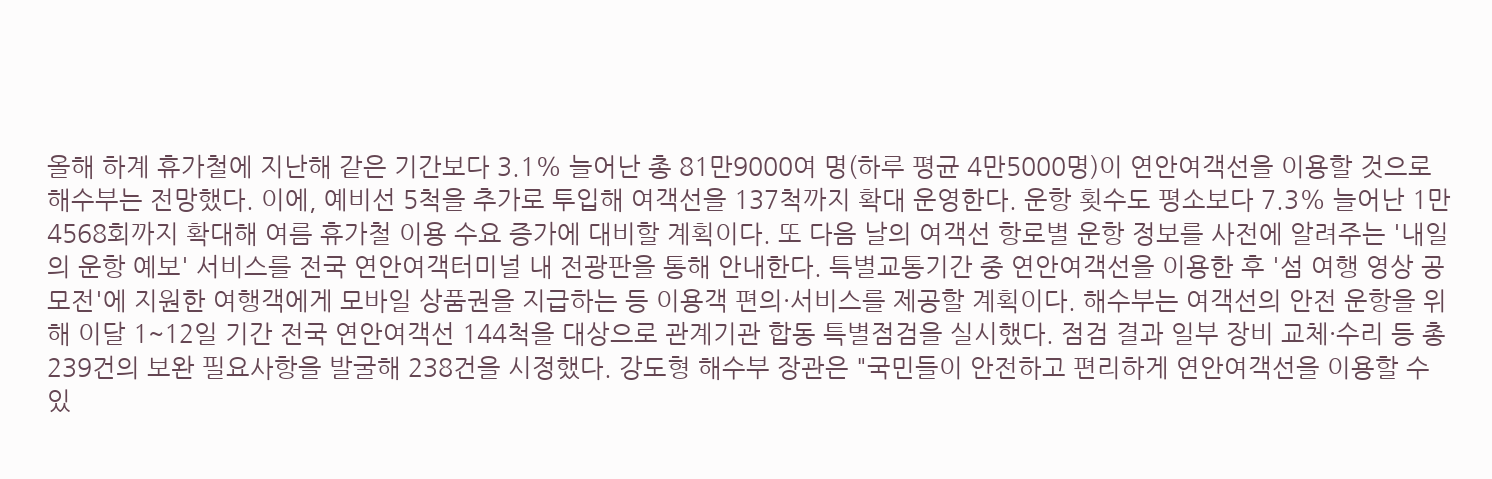올해 하계 휴가철에 지난해 같은 기간보다 3.1% 늘어난 총 81만9000여 명(하루 평균 4만5000명)이 연안여객선을 이용할 것으로 해수부는 전망했다. 이에, 예비선 5척을 추가로 투입해 여객선을 137척까지 확대 운영한다. 운항 횟수도 평소보다 7.3% 늘어난 1만4568회까지 확대해 여름 휴가철 이용 수요 증가에 대비할 계획이다. 또 다음 날의 여객선 항로별 운항 정보를 사전에 알려주는 '내일의 운항 예보' 서비스를 전국 연안여객터미널 내 전광판을 통해 안내한다. 특별교통기간 중 연안여객선을 이용한 후 '섬 여행 영상 공모전'에 지원한 여행객에게 모바일 상품권을 지급하는 등 이용객 편의·서비스를 제공할 계획이다. 해수부는 여객선의 안전 운항을 위해 이달 1~12일 기간 전국 연안여객선 144척을 대상으로 관계기관 합동 특별점검을 실시했다. 점검 결과 일부 장비 교체·수리 등 총 239건의 보완 필요사항을 발굴해 238건을 시정했다. 강도형 해수부 장관은 "국민들이 안전하고 편리하게 연안여객선을 이용할 수 있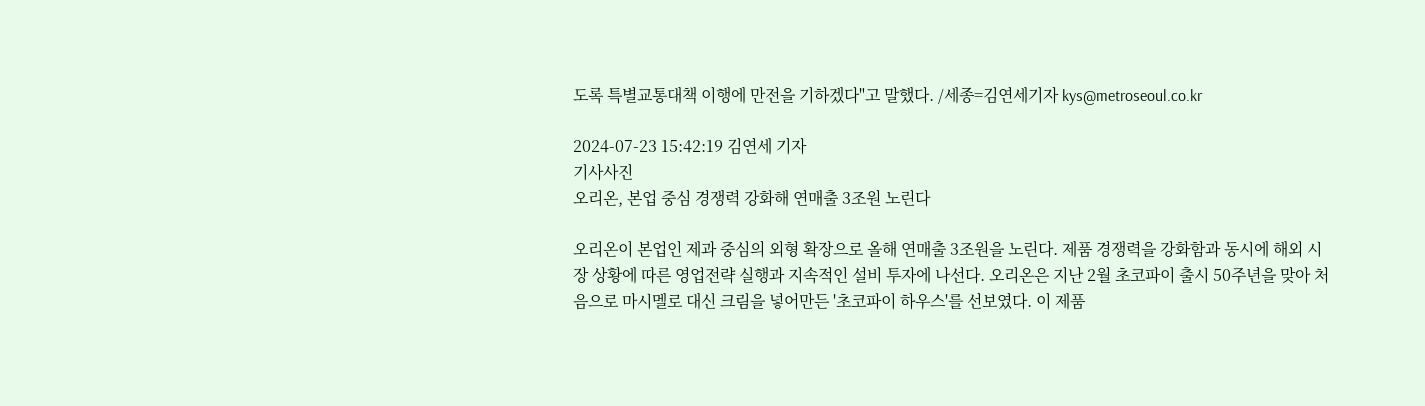도록 특별교통대책 이행에 만전을 기하겠다"고 말했다. /세종=김연세기자 kys@metroseoul.co.kr

2024-07-23 15:42:19 김연세 기자
기사사진
오리온, 본업 중심 경쟁력 강화해 연매출 3조원 노린다

오리온이 본업인 제과 중심의 외형 확장으로 올해 연매출 3조원을 노린다. 제품 경쟁력을 강화함과 동시에 해외 시장 상황에 따른 영업전략 실행과 지속적인 설비 투자에 나선다. 오리온은 지난 2월 초코파이 출시 50주년을 맞아 처음으로 마시멜로 대신 크림을 넣어만든 '초코파이 하우스'를 선보였다. 이 제품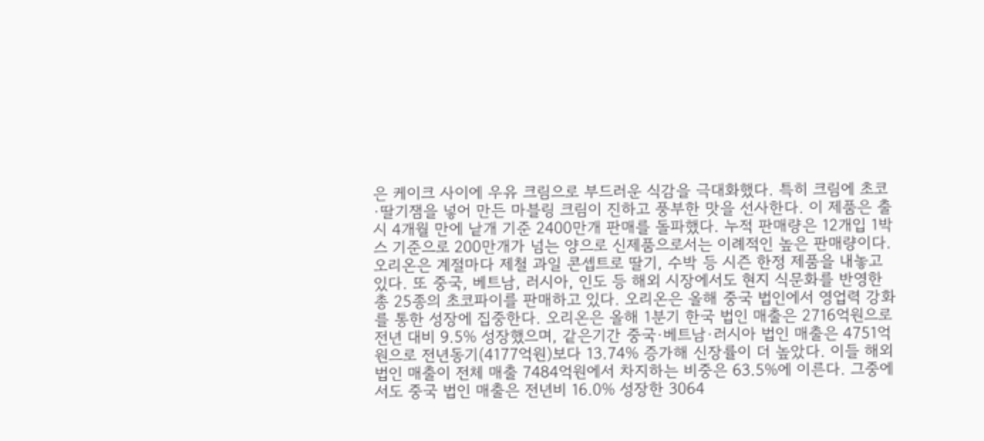은 케이크 사이에 우유 크림으로 부드러운 식감을 극대화했다. 특히 크림에 초코 ·딸기잼을 넣어 만든 마블링 크림이 진하고 풍부한 맛을 선사한다. 이 제품은 출시 4개월 만에 낱개 기준 2400만개 판매를 돌파했다. 누적 판매량은 12개입 1박스 기준으로 200만개가 넘는 양으로 신제품으로서는 이례적인 높은 판매량이다. 오리온은 계절마다 제철 과일 콘셉트로 딸기, 수박 등 시즌 한정 제품을 내놓고 있다. 또 중국, 베트남, 러시아, 인도 등 해외 시장에서도 현지 식문화를 반영한 총 25종의 초코파이를 판매하고 있다. 오리온은 올해 중국 법인에서 영업력 강화를 통한 성장에 집중한다. 오리온은 올해 1분기 한국 법인 매출은 2716억원으로 전년 대비 9.5% 성장했으며, 같은기간 중국·베트남·러시아 법인 매출은 4751억원으로 전년동기(4177억원)보다 13.74% 증가해 신장률이 더 높았다. 이들 해외 법인 매출이 전체 매출 7484억원에서 차지하는 비중은 63.5%에 이른다. 그중에서도 중국 법인 매출은 전년비 16.0% 성장한 3064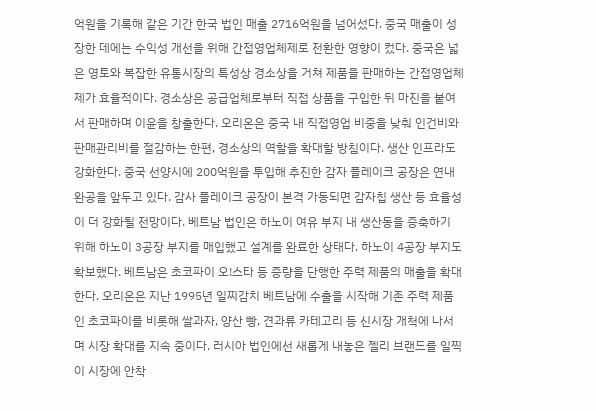억원을 기록해 같은 기간 한국 법인 매출 2716억원을 넘어섰다. 중국 매출이 성장한 데에는 수익성 개선을 위해 간접영업체제로 전환한 영향이 컸다. 중국은 넓은 영토와 복잡한 유통시장의 특성상 경소상을 거쳐 제품을 판매하는 간접영업체제가 효율적이다. 경소상은 공급업체로부터 직접 상품을 구입한 뒤 마진을 붙여서 판매하며 이윤을 창출한다. 오리온은 중국 내 직접영업 비중을 낮춰 인건비와 판매관리비를 절감하는 한편, 경소상의 역할을 확대할 방침이다. 생산 인프라도 강화한다. 중국 선양시에 200억원을 투입해 추진한 감자 플레이크 공장은 연내 완공을 앞두고 있다. 감사 플레이크 공장이 본격 가동되면 감자칩 생산 등 효율성이 더 강화될 전망이다. 베트남 법인은 하노이 여유 부지 내 생산동을 증축하기 위해 하노이 3공장 부지를 매입했고 설계를 완료한 상태다. 하노이 4공장 부지도 확보했다. 베트남은 초코파이 오!스타 등 증량을 단행한 주력 제품의 매출을 확대한다. 오리온은 지난 1995년 일찌감치 베트남에 수출을 시작해 기존 주력 제품인 초코파이를 비롯해 쌀과자, 양산 빵, 견과류 카테고리 등 신시장 개척에 나서며 시장 확대를 지속 중이다. 러시아 법인에선 새롭게 내놓은 젤리 브랜드를 일찍이 시장에 안착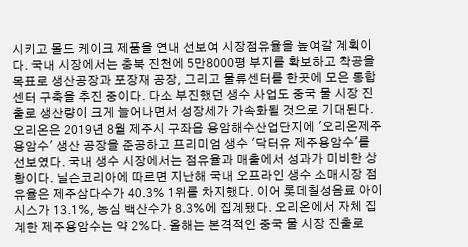시키고 몰드 케이크 제품을 연내 선보여 시장점유율을 높여갈 계획이다. 국내 시장에서는 충북 진천에 5만8000평 부지를 확보하고 착공을 목표로 생산공장과 포장재 공장, 그리고 물류센터를 한곳에 모은 통합센터 구축을 추진 중이다. 다소 부진했던 생수 사업도 중국 물 시장 진출로 생산량이 크게 늘어나면서 성장세가 가속화될 것으로 기대된다. 오리온은 2019년 8월 제주시 구좌읍 용암해수산업단지에 '오리온제주용암수' 생산 공장을 준공하고 프리미엄 생수 '닥터유 제주용암수'를 선보였다. 국내 생수 시장에서는 점유율과 매출에서 성과가 미비한 상황이다. 닐슨코리아에 따르면 지난해 국내 오프라인 생수 소매시장 점유율은 제주삼다수가 40.3% 1위를 차지했다. 이어 롯데칠성음료 아이시스가 13.1%, 농심 백산수가 8.3%에 집계됐다. 오리온에서 자체 집계한 제주용암수는 약 2%다. 올해는 본격적인 중국 물 시장 진출로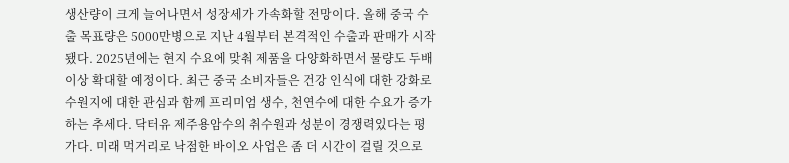생산량이 크게 늘어나면서 성장세가 가속화할 전망이다. 올해 중국 수출 목표량은 5000만병으로 지난 4월부터 본격적인 수출과 판매가 시작됐다. 2025년에는 현지 수요에 맞춰 제품을 다양화하면서 물량도 두배 이상 확대할 예정이다. 최근 중국 소비자들은 건강 인식에 대한 강화로 수원지에 대한 관심과 함께 프리미엄 생수, 천연수에 대한 수요가 증가하는 추세다. 닥터유 제주용암수의 취수원과 성분이 경쟁력있다는 평가다. 미래 먹거리로 낙점한 바이오 사업은 좀 더 시간이 걸릴 것으로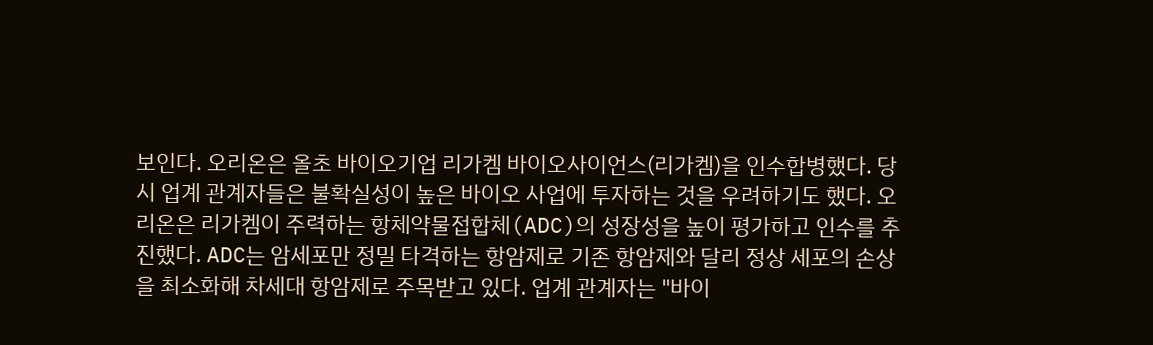보인다. 오리온은 올초 바이오기업 리가켐 바이오사이언스(리가켐)을 인수합병했다. 당시 업계 관계자들은 불확실성이 높은 바이오 사업에 투자하는 것을 우려하기도 했다. 오리온은 리가켐이 주력하는 항체약물접합체(ADC)의 성장성을 높이 평가하고 인수를 추진했다. ADC는 암세포만 정밀 타격하는 항암제로 기존 항암제와 달리 정상 세포의 손상을 최소화해 차세대 항암제로 주목받고 있다. 업계 관계자는 "바이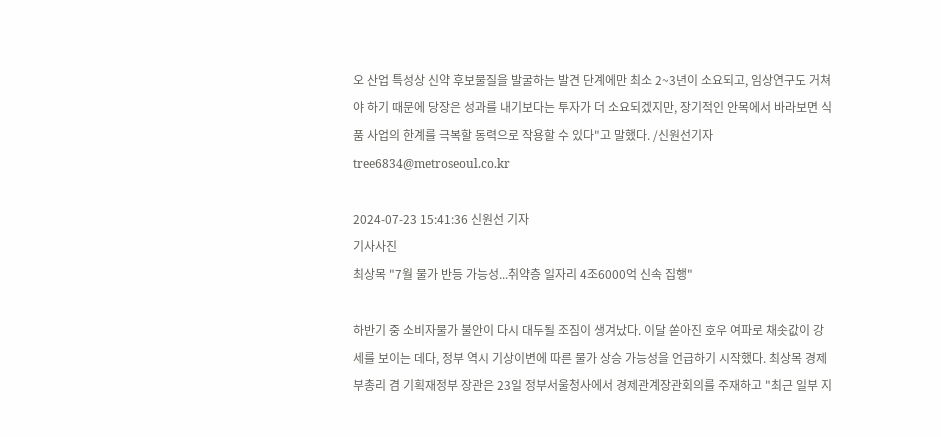오 산업 특성상 신약 후보물질을 발굴하는 발견 단계에만 최소 2~3년이 소요되고, 임상연구도 거쳐야 하기 때문에 당장은 성과를 내기보다는 투자가 더 소요되겠지만, 장기적인 안목에서 바라보면 식품 사업의 한계를 극복할 동력으로 작용할 수 있다"고 말했다. /신원선기자 tree6834@metroseoul.co.kr

2024-07-23 15:41:36 신원선 기자
기사사진
최상목 "7월 물가 반등 가능성...취약층 일자리 4조6000억 신속 집행"

하반기 중 소비자물가 불안이 다시 대두될 조짐이 생겨났다. 이달 쏟아진 호우 여파로 채솟값이 강세를 보이는 데다, 정부 역시 기상이변에 따른 물가 상승 가능성을 언급하기 시작했다. 최상목 경제부총리 겸 기획재정부 장관은 23일 정부서울청사에서 경제관계장관회의를 주재하고 "최근 일부 지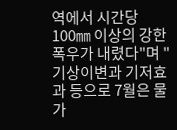역에서 시간당 100㎜ 이상의 강한 폭우가 내렸다"며 "기상이변과 기저효과 등으로 7월은 물가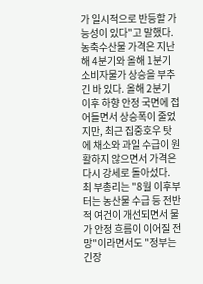가 일시적으로 반등할 가능성이 있다"고 말했다. 농축수산물 가격은 지난해 4분기와 올해 1분기 소비자물가 상승을 부추긴 바 있다. 올해 2분기 이후 하향 안정 국면에 접어들면서 상승폭이 줄었지만, 최근 집중호우 탓에 채소와 과일 수급이 원활하지 않으면서 가격은 다시 강세로 돌아섰다. 최 부총리는 "8월 이후부터는 농산물 수급 등 전반적 여건이 개선되면서 물가 안정 흐름이 이어질 전망"이라면서도 "정부는 긴장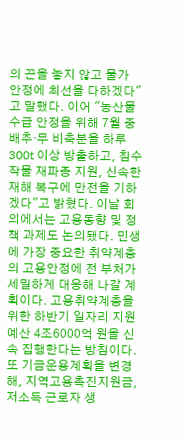의 끈을 놓지 않고 물가 안정에 최선을 다하겠다"고 말했다. 이어 "농산물 수급 안정을 위해 7월 중 배추·무 비축분을 하루 300t 이상 방출하고, 침수 작물 재파종 지원, 신속한 재해 복구에 만전을 기하겠다"고 밝혔다. 이날 회의에서는 고용동향 및 정책 과제도 논의됐다. 민생에 가장 중요한 취약계층의 고용안정에 전 부처가 세밀하게 대응해 나갈 계획이다. 고용취약계층을 위한 하반기 일자리 지원 예산 4조6000억 원을 신속 집행한다는 방침이다. 또 기금운용계획을 변경해, 지역고용촉진지원금, 저소득 근로자 생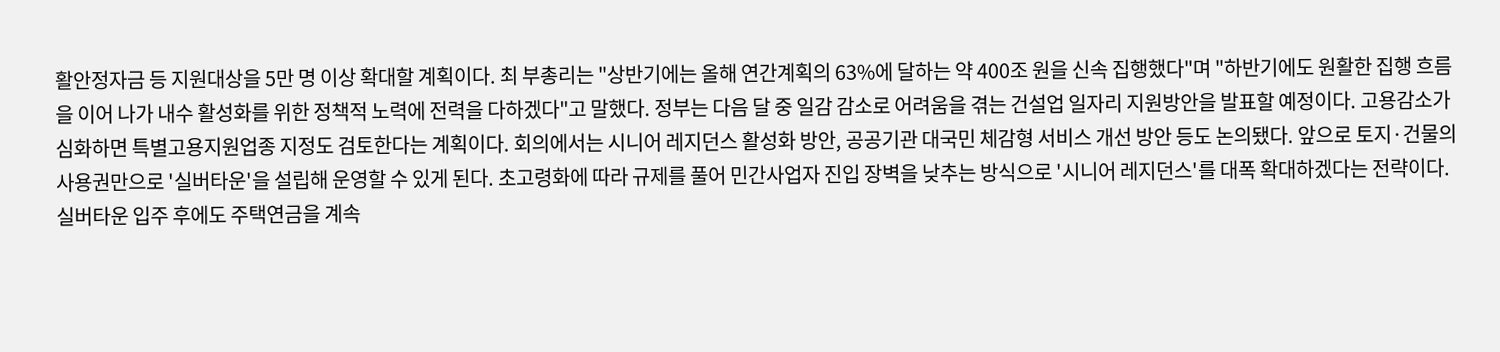활안정자금 등 지원대상을 5만 명 이상 확대할 계획이다. 최 부총리는 "상반기에는 올해 연간계획의 63%에 달하는 약 400조 원을 신속 집행했다"며 "하반기에도 원활한 집행 흐름을 이어 나가 내수 활성화를 위한 정책적 노력에 전력을 다하겠다"고 말했다. 정부는 다음 달 중 일감 감소로 어려움을 겪는 건설업 일자리 지원방안을 발표할 예정이다. 고용감소가 심화하면 특별고용지원업종 지정도 검토한다는 계획이다. 회의에서는 시니어 레지던스 활성화 방안, 공공기관 대국민 체감형 서비스 개선 방안 등도 논의됐다. 앞으로 토지·건물의 사용권만으로 '실버타운'을 설립해 운영할 수 있게 된다. 초고령화에 따라 규제를 풀어 민간사업자 진입 장벽을 낮추는 방식으로 '시니어 레지던스'를 대폭 확대하겠다는 전략이다. 실버타운 입주 후에도 주택연금을 계속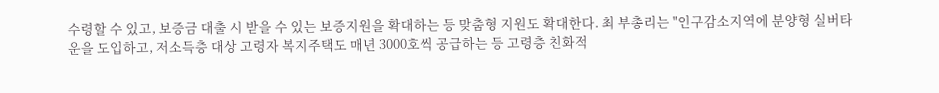수령할 수 있고, 보증금 대출 시 받을 수 있는 보증지원을 확대하는 등 맞춤형 지원도 확대한다. 최 부총리는 "인구감소지역에 분양형 실버타운을 도입하고, 저소득층 대상 고령자 복지주택도 매년 3000호씩 공급하는 등 고령층 친화적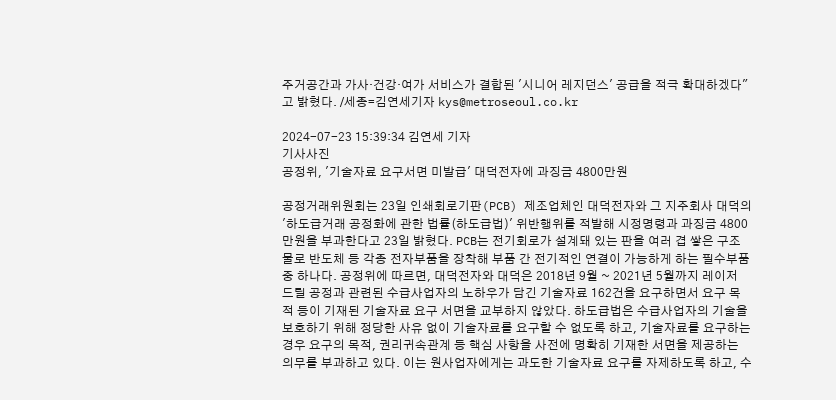주거공간과 가사·건강·여가 서비스가 결합된 '시니어 레지던스' 공급을 적극 확대하겠다"고 밝혔다. /세종=김연세기자 kys@metroseoul.co.kr

2024-07-23 15:39:34 김연세 기자
기사사진
공정위, '기술자료 요구서면 미발급' 대덕전자에 과징금 4800만원

공정거래위원회는 23일 인쇄회로기판(PCB) 제조업체인 대덕전자와 그 지주회사 대덕의 '하도급거래 공정화에 관한 법률(하도급법)' 위반행위를 적발해 시정명령과 과징금 4800만원을 부과한다고 23일 밝혔다. PCB는 전기회로가 설계돼 있는 판을 여러 겹 쌓은 구조물로 반도체 등 각종 전자부품을 장착해 부품 간 전기적인 연결이 가능하게 하는 필수부품 중 하나다. 공정위에 따르면, 대덕전자와 대덕은 2018년 9월 ~ 2021년 5월까지 레이저 드릴 공정과 관련된 수급사업자의 노하우가 담긴 기술자료 162건을 요구하면서 요구 목적 등이 기재된 기술자료 요구 서면을 교부하지 않았다. 하도급법은 수급사업자의 기술을 보호하기 위해 정당한 사유 없이 기술자료를 요구할 수 없도록 하고, 기술자료를 요구하는 경우 요구의 목적, 권리귀속관계 등 핵심 사항을 사전에 명확히 기재한 서면을 제공하는 의무를 부과하고 있다. 이는 원사업자에게는 과도한 기술자료 요구를 자제하도록 하고, 수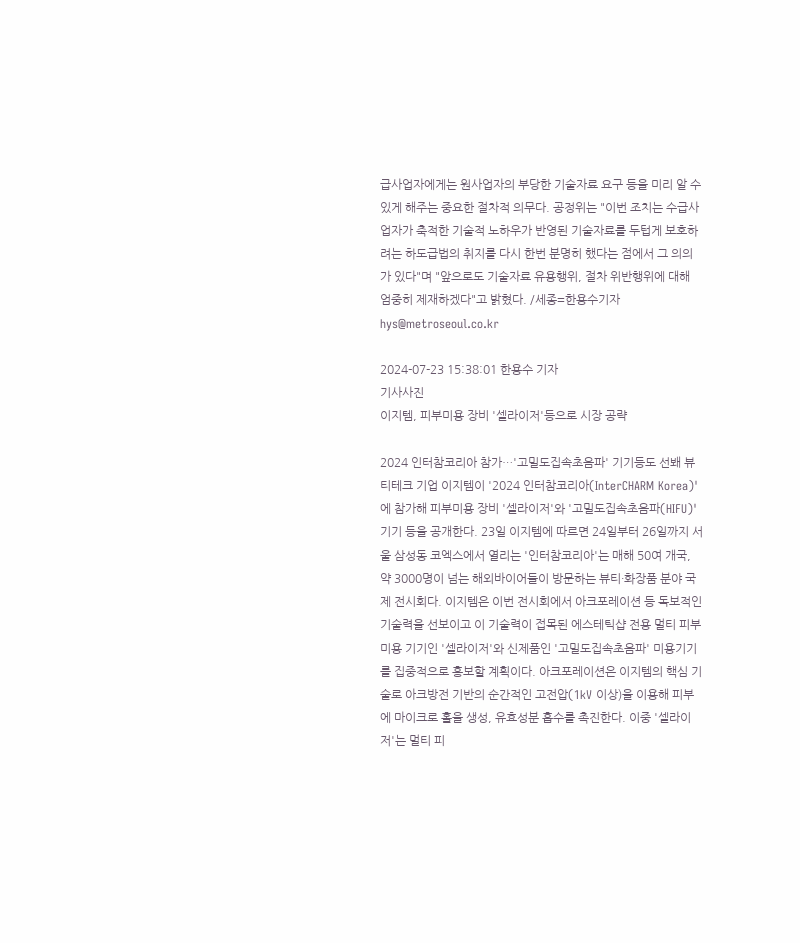급사업자에게는 원사업자의 부당한 기술자료 요구 등을 미리 알 수 있게 해주는 중요한 절차적 의무다. 공정위는 "이번 조치는 수급사업자가 축적한 기술적 노하우가 반영된 기술자료를 두텁게 보호하려는 하도급법의 취지를 다시 한번 분명히 했다는 점에서 그 의의가 있다"며 "앞으로도 기술자료 유용행위, 절차 위반행위에 대해 엄중히 제재하겠다"고 밝혔다. /세종=한용수기자 hys@metroseoul.co.kr

2024-07-23 15:38:01 한용수 기자
기사사진
이지템, 피부미용 장비 '셀라이저'등으로 시장 공략

2024 인터참코리아 참가…'고밀도집속초음파' 기기등도 선봬 뷰티테크 기업 이지템이 '2024 인터참코리아(InterCHARM Korea)'에 참가해 피부미용 장비 '셀라이저'와 '고밀도집속초음파(HIFU)' 기기 등을 공개한다. 23일 이지템에 따르면 24일부터 26일까지 서울 삼성동 코엑스에서 열리는 '인터참코리아'는 매해 50여 개국, 약 3000명이 넘는 해외바이어들이 방문하는 뷰티·화장품 분야 국제 전시회다. 이지템은 이번 전시회에서 아크포레이션 등 독보적인 기술력을 선보이고 이 기술력이 접목된 에스테틱샵 전용 멀티 피부미용 기기인 '셀라이저'와 신제품인 '고밀도집속초음파' 미용기기를 집중적으로 홍보할 계획이다. 아크포레이션은 이지템의 핵심 기술로 아크방전 기반의 순간적인 고전압(1kV 이상)을 이용해 피부에 마이크로 홀을 생성, 유효성분 흡수를 촉진한다. 이중 '셀라이저'는 멀티 피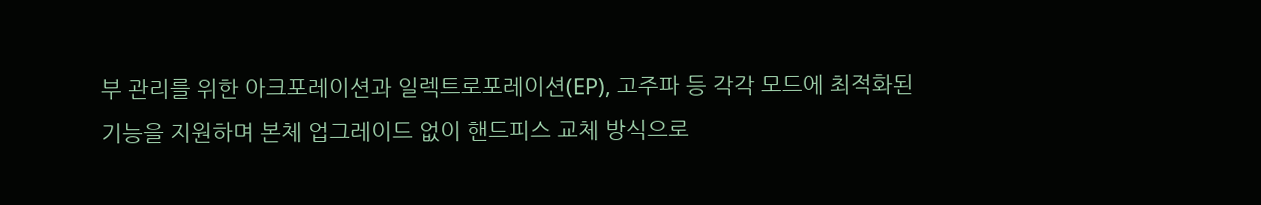부 관리를 위한 아크포레이션과 일렉트로포레이션(EP), 고주파 등 각각 모드에 최적화된 기능을 지원하며 본체 업그레이드 없이 핸드피스 교체 방식으로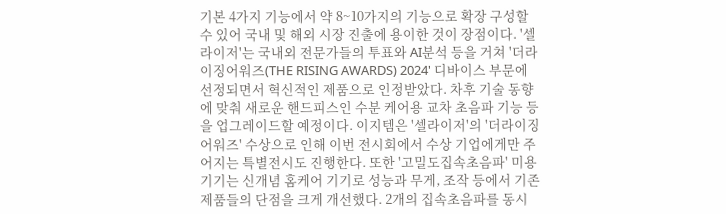기본 4가지 기능에서 약 8~10가지의 기능으로 확장 구성할 수 있어 국내 및 해외 시장 진출에 용이한 것이 장점이다. '셀라이저'는 국내외 전문가들의 투표와 AI분석 등을 거쳐 '더라이징어워즈(THE RISING AWARDS) 2024' 디바이스 부문에 선정되면서 혁신적인 제품으로 인정받았다. 차후 기술 동향에 맞춰 새로운 핸드피스인 수분 케어용 교차 초음파 기능 등을 업그레이드할 예정이다. 이지템은 '셀라이저'의 '더라이징어워즈' 수상으로 인해 이번 전시회에서 수상 기업에게만 주어지는 특별전시도 진행한다. 또한 '고밀도집속초음파' 미용기기는 신개념 홈케어 기기로 성능과 무게, 조작 등에서 기존 제품들의 단점을 크게 개선했다. 2개의 집속초음파를 동시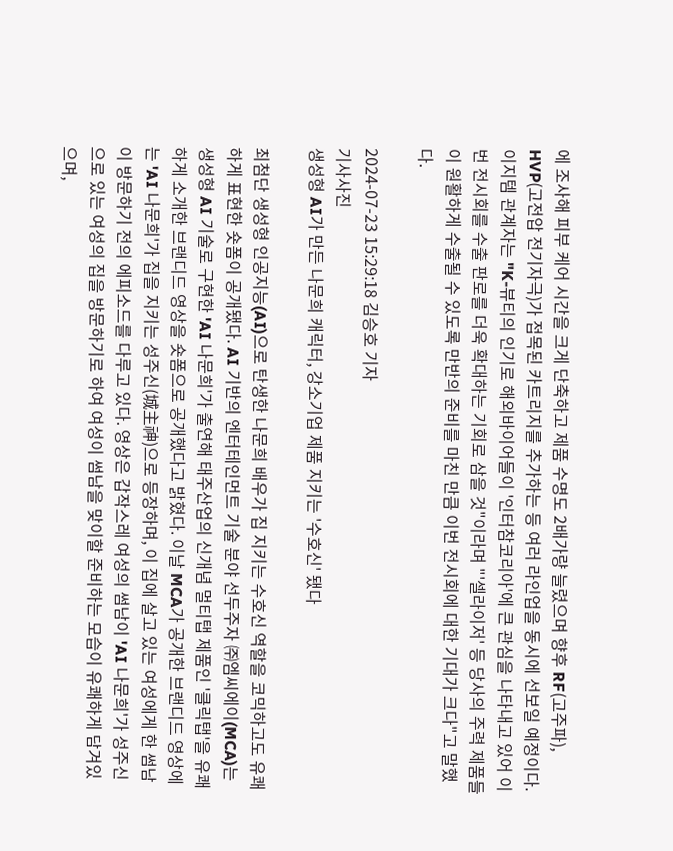에 조사해 피부 케어 시간을 크게 단축하고 제품 수명도 2배가량 늘렸으며 향후 RF(고주파), HVP(고전압 전기자극)가 접목된 카트리지를 추가하는 등 여러 라인업을 동시에 선보일 예정이다. 이지템 관계자는 "K-뷰티의 인기로 해외바이어들이 '인터참코리아'에 큰 관심을 나타내고 있어 이번 전시회를 수출 판로를 더욱 확대하는 기회로 삼을 것"이라며 "'셀라이저' 등 당사의 주력 제품들이 원활하게 수출될 수 있도록 만반의 준비를 마친 만큼 이번 전시회에 대한 기대가 크다"고 말했다.

2024-07-23 15:29:18 김승호 기자
기사사진
생성형 AI가 만든 나문희 캐릭터, 강소기업 제품 지키는 '수호신' 됐다

최첨단 생성형 인공지능(AI)으로 탄생한 나문희 배우가 집 지키는 수호신 역할을 코믹하고도 유쾌하게 표현한 숏폼이 공개됐다. AI 기반의 엔터테인먼트 기술 분야 선두주자 ㈜엠씨에이(MCA)는 생성형 AI 기술로 구현한 'AI 나문희'가 출연해 태주산업의 신개념 멀티탭 제품인 '클릭탭'을 유쾌하게 소개한 브랜디드 영상을 숏폼으로 공개했다고 밝혔다. 이날 MCA가 공개한 브랜디드 영상에는 'AI 나문희'가 집을 지키는 성주신(城主神)으로 등장하며, 이 집에 살고 있는 여성에게 한 썸남이 방문하기 전의 에피소드를 다루고 있다. 영상은 갑작스레 여성의 썸남이 'AI 나문희'가 성주신으로 있는 여성의 집을 방문하기로 하여 여성이 썸남을 맞이할 준비하는 모습이 유쾌하게 담겨있으며,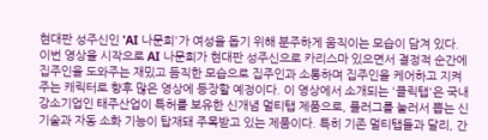현대판 성주신인 'AI 나문희'가 여성을 돕기 위해 분주하게 움직이는 모습이 담겨 있다. 이번 영상을 시작으로 AI 나문희가 현대판 성주신으로 카리스마 있으면서 결정적 순간에 집주인을 도와주는 재밌고 듬직한 모습으로 집주인과 소통하며 집주인을 케어하고 지켜주는 캐릭터로 향후 많은 영상에 등장할 예정이다. 이 영상에서 소개되는 '클릭탭'은 국내 강소기업인 태주산업이 특허를 보유한 신개념 멀티탭 제품으로, 플러그를 눌러서 뽑는 신기술과 자동 소화 기능이 탑재돼 주목받고 있는 제품이다. 특히 기존 멀티탭들과 달리, 간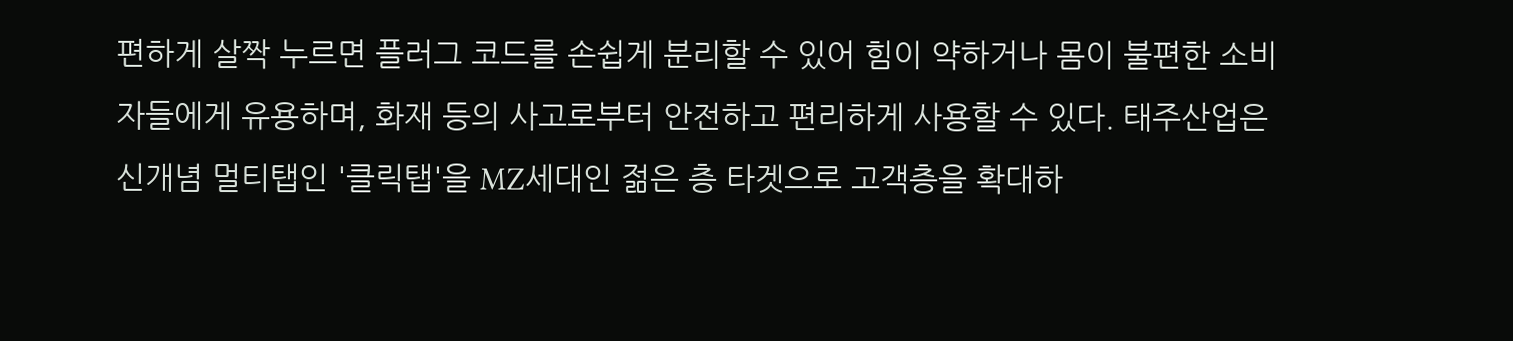편하게 살짝 누르면 플러그 코드를 손쉽게 분리할 수 있어 힘이 약하거나 몸이 불편한 소비자들에게 유용하며, 화재 등의 사고로부터 안전하고 편리하게 사용할 수 있다. 태주산업은 신개념 멀티탭인 '클릭탭'을 MZ세대인 젊은 층 타겟으로 고객층을 확대하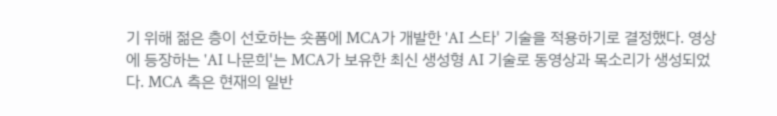기 위해 젊은 층이 선호하는 숏폼에 MCA가 개발한 'AI 스타' 기술을 적용하기로 결정했다. 영상에 등장하는 'AI 나문희'는 MCA가 보유한 최신 생성형 AI 기술로 동영상과 목소리가 생성되었다. MCA 측은 현재의 일반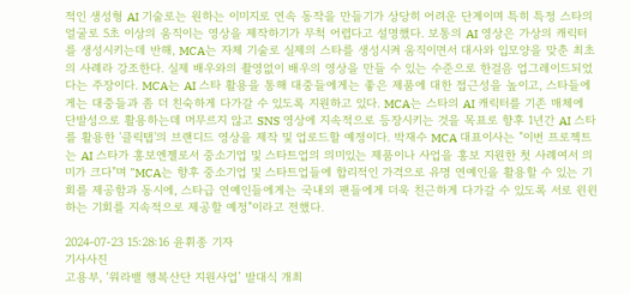적인 생성형 AI 기술로는 원하는 이미지로 연속 동작을 만들기가 상당히 어려운 단계이며 특히 특정 스타의 얼굴로 5초 이상의 움직이는 영상을 제작하기가 무척 어렵다고 설명했다. 보통의 AI 영상은 가상의 캐릭터를 생성시키는데 반해, MCA는 자체 기술로 실제의 스타를 생성시켜 움직이면서 대사와 입모양을 맞춘 최초의 사례라 강조한다. 실제 배우와의 촬영없이 배우의 영상을 만들 수 있는 수준으로 한걸음 업그레이드되었다는 주장이다. MCA는 AI 스타 활용을 통해 대중들에게는 좋은 제품에 대한 접근성을 높이고, 스타들에게는 대중들과 좀 더 친숙하게 다가갈 수 있도록 지원하고 있다. MCA는 스타의 AI 캐릭터를 기존 매체에 단발성으로 활용하는데 머무르지 않고 SNS 영상에 지속적으로 등장시키는 것을 목표로 향후 1년간 AI 스타를 활용한 '클릭탭'의 브랜디드 영상을 제작 및 업로드할 예정이다. 박재수 MCA 대표이사는 "이번 프로젝트는 AI 스타가 홍보엔젤로서 중소기업 및 스타트업의 의미있는 제품이나 사업을 홍보 지원한 첫 사례여서 의미가 크다"며 "MCA는 향후 중소기업 및 스타트업들에 합리적인 가격으로 유명 연예인을 활용할 수 있는 기회를 제공함과 동시에, 스타급 연예인들에게는 국내외 팬들에게 더욱 친근하게 다가갈 수 있도록 서로 윈윈하는 기회를 지속적으로 제공할 예정"이라고 전했다.

2024-07-23 15:28:16 윤휘종 기자
기사사진
고용부, ‘워라밸 행복산단 지원사업’ 발대식 개최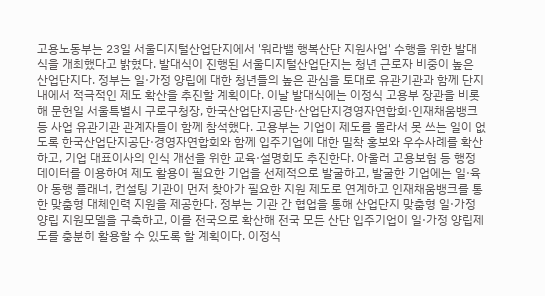고용노동부는 23일 서울디지털산업단지에서 '워라밸 행복산단 지원사업' 수행을 위한 발대식을 개최했다고 밝혔다. 발대식이 진행된 서울디지털산업단지는 청년 근로자 비중이 높은 산업단지다. 정부는 일·가정 양립에 대한 청년들의 높은 관심을 토대로 유관기관과 함께 단지 내에서 적극적인 제도 확산을 추진할 계획이다. 이날 발대식에는 이정식 고용부 장관을 비롯해 문헌일 서울특별시 구로구청장, 한국산업단지공단·산업단지경영자연합회·인재채움뱅크 등 사업 유관기관 관계자들이 함께 참석했다. 고용부는 기업이 제도를 몰라서 못 쓰는 일이 없도록 한국산업단지공단·경영자연합회와 함께 입주기업에 대한 밀착 홍보와 우수사례를 확산하고, 기업 대표이사의 인식 개선을 위한 교육·설명회도 추진한다. 아울러 고용보험 등 행정데이터를 이용하여 제도 활용이 필요한 기업을 선제적으로 발굴하고, 발굴한 기업에는 일·육아 동행 플래너, 컨설팅 기관이 먼저 찾아가 필요한 지원 제도로 연계하고 인재채움뱅크를 통한 맞춤형 대체인력 지원을 제공한다. 정부는 기관 간 협업을 통해 산업단지 맞춤형 일·가정 양립 지원모델을 구축하고, 이를 전국으로 확산해 전국 모든 산단 입주기업이 일·가정 양립제도를 충분히 활용할 수 있도록 할 계획이다. 이정식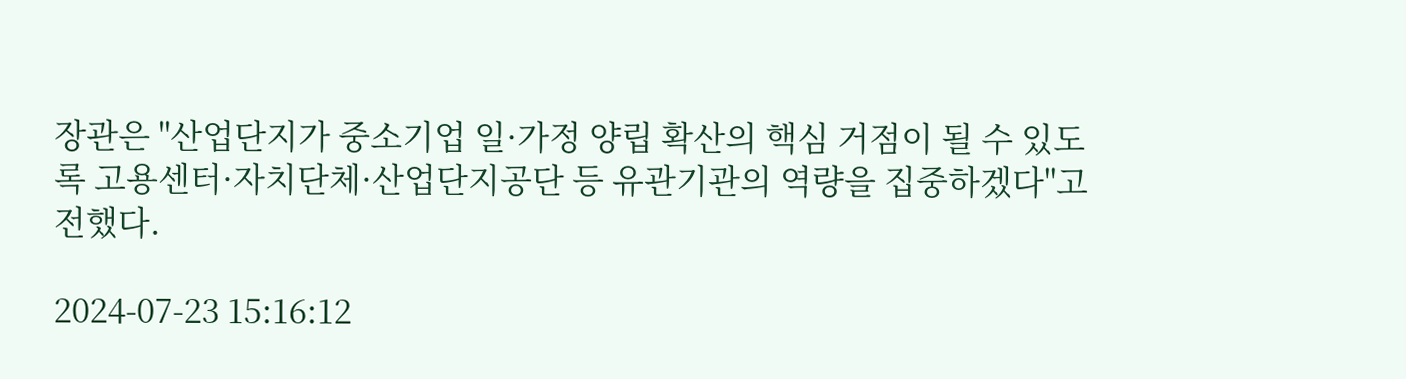장관은 "산업단지가 중소기업 일·가정 양립 확산의 핵심 거점이 될 수 있도록 고용센터·자치단체·산업단지공단 등 유관기관의 역량을 집중하겠다"고 전했다.

2024-07-23 15:16:12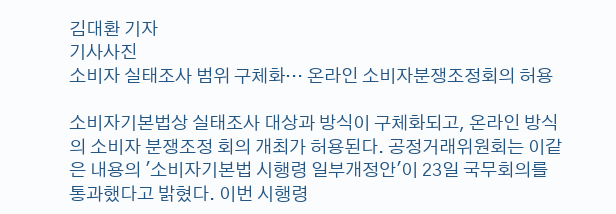김대환 기자
기사사진
소비자 실태조사 범위 구체화… 온라인 소비자분쟁조정회의 허용

소비자기본법상 실태조사 대상과 방식이 구체화되고, 온라인 방식의 소비자 분쟁조정 회의 개최가 허용된다. 공정거래위원회는 이같은 내용의 '소비자기본법 시행령 일부개정안'이 23일 국무회의를 통과했다고 밝혔다. 이번 시행령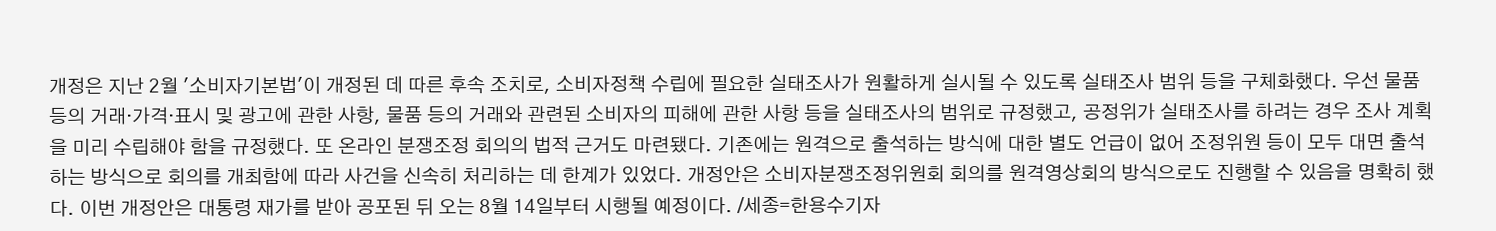개정은 지난 2월 '소비자기본법'이 개정된 데 따른 후속 조치로, 소비자정책 수립에 필요한 실태조사가 원활하게 실시될 수 있도록 실태조사 범위 등을 구체화했다. 우선 물품등의 거래·가격·표시 및 광고에 관한 사항, 물품 등의 거래와 관련된 소비자의 피해에 관한 사항 등을 실태조사의 범위로 규정했고, 공정위가 실태조사를 하려는 경우 조사 계획을 미리 수립해야 함을 규정했다. 또 온라인 분쟁조정 회의의 법적 근거도 마련됐다. 기존에는 원격으로 출석하는 방식에 대한 별도 언급이 없어 조정위원 등이 모두 대면 출석하는 방식으로 회의를 개최함에 따라 사건을 신속히 처리하는 데 한계가 있었다. 개정안은 소비자분쟁조정위원회 회의를 원격영상회의 방식으로도 진행할 수 있음을 명확히 했다. 이번 개정안은 대통령 재가를 받아 공포된 뒤 오는 8월 14일부터 시행될 예정이다. /세종=한용수기자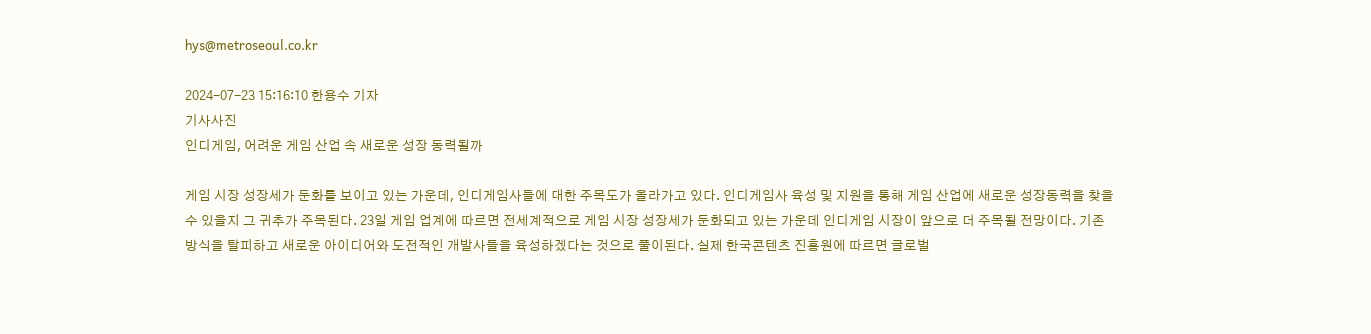hys@metroseoul.co.kr

2024-07-23 15:16:10 한용수 기자
기사사진
인디게임, 어려운 게임 산업 속 새로운 성장 동력될까

게임 시장 성장세가 둔화를 보이고 있는 가운데, 인디게임사들에 대한 주목도가 올라가고 있다. 인디게임사 육성 및 지원을 통해 게임 산업에 새로운 성장동력을 찾을 수 있을지 그 귀추가 주목된다. 23일 게임 업계에 따르면 전세계적으로 게임 시장 성장세가 둔화되고 있는 가운데 인디게임 시장이 앞으로 더 주목될 전망이다. 기존 방식을 탈피하고 새로운 아이디어와 도전적인 개발사들을 육성하겠다는 것으로 풀이된다. 실제 한국콘텐츠 진흥원에 따르면 글로벌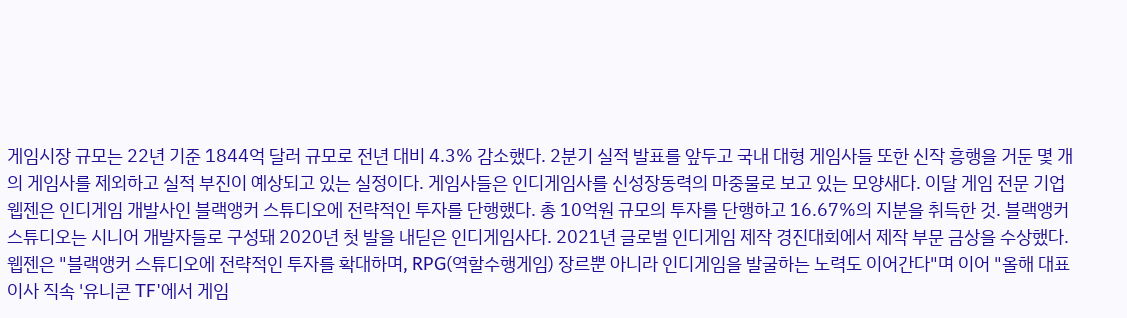게임시장 규모는 22년 기준 1844억 달러 규모로 전년 대비 4.3% 감소했다. 2분기 실적 발표를 앞두고 국내 대형 게임사들 또한 신작 흥행을 거둔 몇 개의 게임사를 제외하고 실적 부진이 예상되고 있는 실정이다. 게임사들은 인디게임사를 신성장동력의 마중물로 보고 있는 모양새다. 이달 게임 전문 기업 웹젠은 인디게임 개발사인 블랙앵커 스튜디오에 전략적인 투자를 단행했다. 총 10억원 규모의 투자를 단행하고 16.67%의 지분을 취득한 것. 블랙앵커 스튜디오는 시니어 개발자들로 구성돼 2020년 첫 발을 내딛은 인디게임사다. 2021년 글로벌 인디게임 제작 경진대회에서 제작 부문 금상을 수상했다. 웹젠은 "블랙앵커 스튜디오에 전략적인 투자를 확대하며, RPG(역할수행게임) 장르뿐 아니라 인디게임을 발굴하는 노력도 이어간다"며 이어 "올해 대표 이사 직속 '유니콘 TF'에서 게임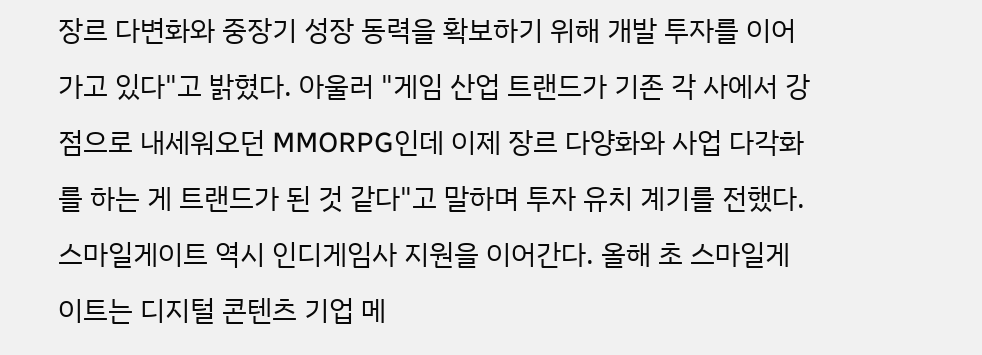장르 다변화와 중장기 성장 동력을 확보하기 위해 개발 투자를 이어가고 있다"고 밝혔다. 아울러 "게임 산업 트랜드가 기존 각 사에서 강점으로 내세워오던 MMORPG인데 이제 장르 다양화와 사업 다각화를 하는 게 트랜드가 된 것 같다"고 말하며 투자 유치 계기를 전했다. 스마일게이트 역시 인디게임사 지원을 이어간다. 올해 초 스마일게이트는 디지털 콘텐츠 기업 메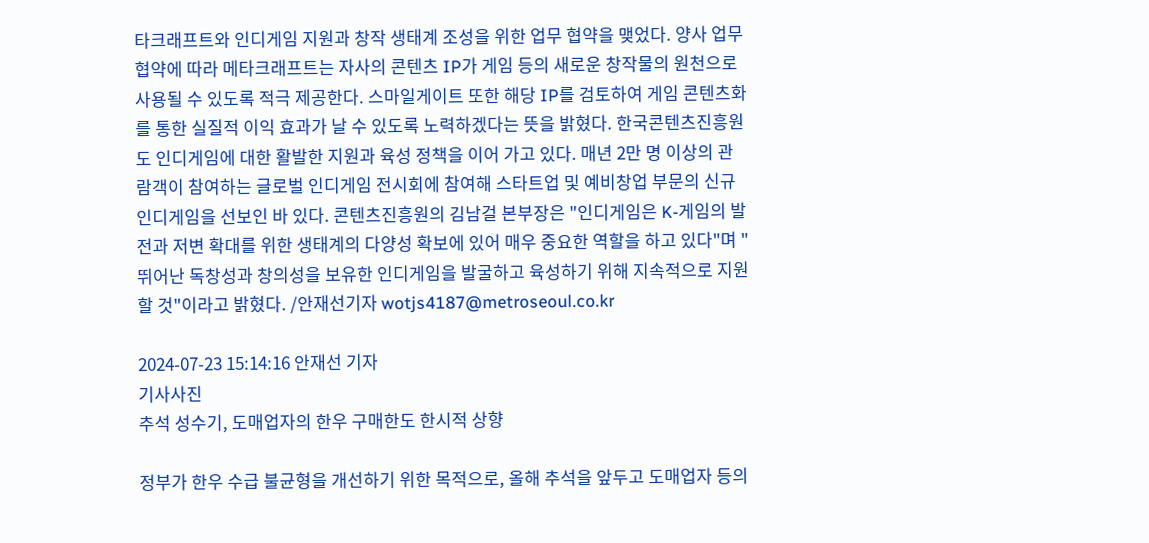타크래프트와 인디게임 지원과 창작 생태계 조성을 위한 업무 협약을 맺었다. 양사 업무 협약에 따라 메타크래프트는 자사의 콘텐츠 IP가 게임 등의 새로운 창작물의 원천으로 사용될 수 있도록 적극 제공한다. 스마일게이트 또한 해당 IP를 검토하여 게임 콘텐츠화를 통한 실질적 이익 효과가 날 수 있도록 노력하겠다는 뜻을 밝혔다. 한국콘텐츠진흥원도 인디게임에 대한 활발한 지원과 육성 정책을 이어 가고 있다. 매년 2만 명 이상의 관람객이 참여하는 글로벌 인디게임 전시회에 참여해 스타트업 및 예비창업 부문의 신규 인디게임을 선보인 바 있다. 콘텐츠진흥원의 김남걸 본부장은 "인디게임은 K-게임의 발전과 저변 확대를 위한 생태계의 다양성 확보에 있어 매우 중요한 역할을 하고 있다"며 "뛰어난 독창성과 창의성을 보유한 인디게임을 발굴하고 육성하기 위해 지속적으로 지원할 것"이라고 밝혔다. /안재선기자 wotjs4187@metroseoul.co.kr

2024-07-23 15:14:16 안재선 기자
기사사진
추석 성수기, 도매업자의 한우 구매한도 한시적 상향

정부가 한우 수급 불균형을 개선하기 위한 목적으로, 올해 추석을 앞두고 도매업자 등의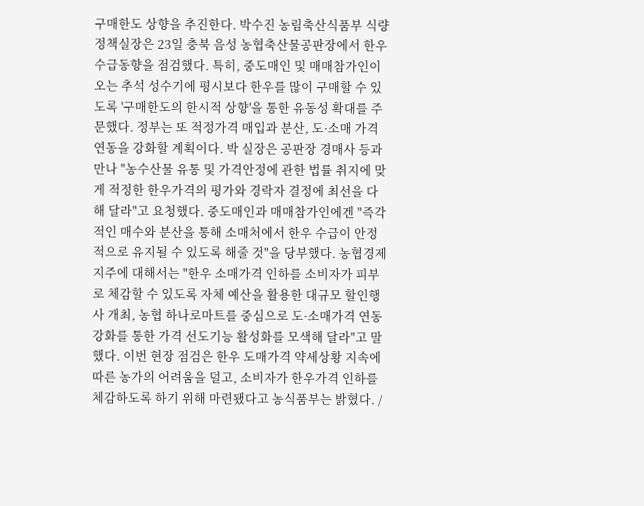구매한도 상향을 추진한다. 박수진 농림축산식품부 식량정책실장은 23일 충북 음성 농협축산물공판장에서 한우 수급동향을 점검했다. 특히, 중도매인 및 매매참가인이 오는 추석 성수기에 평시보다 한우를 많이 구매할 수 있도록 '구매한도의 한시적 상향'을 통한 유동성 확대를 주문했다. 정부는 또 적정가격 매입과 분산, 도·소매 가격 연동을 강화할 계획이다. 박 실장은 공판장 경매사 등과 만나 "농수산물 유통 및 가격안정에 관한 법률 취지에 맞게 적정한 한우가격의 평가와 경락자 결정에 최선을 다해 달라"고 요청했다. 중도매인과 매매참가인에겐 "즉각적인 매수와 분산을 통해 소매처에서 한우 수급이 안정적으로 유지될 수 있도록 해줄 것"을 당부했다. 농협경제지주에 대해서는 "한우 소매가격 인하를 소비자가 피부로 체감할 수 있도록 자체 예산을 활용한 대규모 할인행사 개최, 농협 하나로마트를 중심으로 도·소매가격 연동 강화를 통한 가격 선도기능 활성화를 모색해 달라"고 말했다. 이번 현장 점검은 한우 도매가격 약세상황 지속에 따른 농가의 어려움을 덜고, 소비자가 한우가격 인하를 체감하도록 하기 위해 마련됐다고 농식품부는 밝혔다. /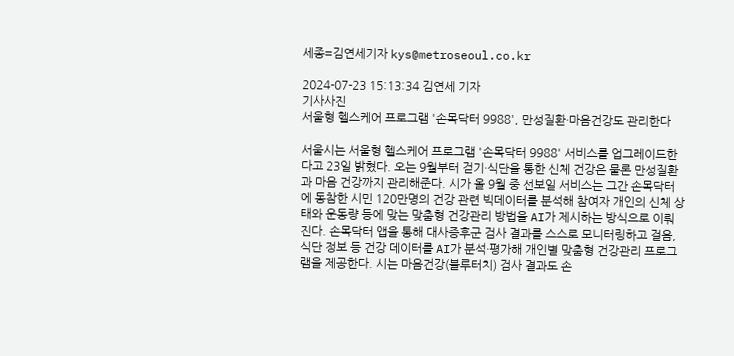세종=김연세기자 kys@metroseoul.co.kr

2024-07-23 15:13:34 김연세 기자
기사사진
서울형 헬스케어 프로그램 '손목닥터 9988', 만성질환·마음건강도 관리한다

서울시는 서울형 헬스케어 프로그램 '손목닥터 9988' 서비스를 업그레이드한다고 23일 밝혔다. 오는 9월부터 걷기·식단을 통한 신체 건강은 물론 만성질환과 마음 건강까지 관리해준다. 시가 올 9월 중 선보일 서비스는 그간 손목닥터에 동참한 시민 120만명의 건강 관련 빅데이터를 분석해 참여자 개인의 신체 상태와 운동량 등에 맞는 맞춤형 건강관리 방법을 AI가 제시하는 방식으로 이뤄진다. 손목닥터 앱을 통해 대사증후군 검사 결과를 스스로 모니터링하고 걸음, 식단 정보 등 건강 데이터를 AI가 분석·평가해 개인별 맞춤형 건강관리 프로그램을 제공한다. 시는 마음건강(블루터치) 검사 결과도 손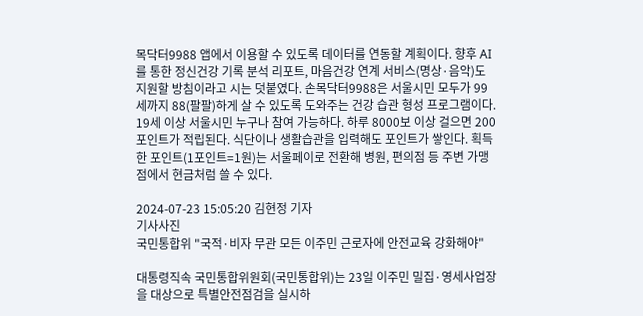목닥터9988 앱에서 이용할 수 있도록 데이터를 연동할 계획이다. 향후 AI를 통한 정신건강 기록 분석 리포트, 마음건강 연계 서비스(명상·음악)도 지원할 방침이라고 시는 덧붙였다. 손목닥터9988은 서울시민 모두가 99세까지 88(팔팔)하게 살 수 있도록 도와주는 건강 습관 형성 프로그램이다. 19세 이상 서울시민 누구나 참여 가능하다. 하루 8000보 이상 걸으면 200포인트가 적립된다. 식단이나 생활습관을 입력해도 포인트가 쌓인다. 획득한 포인트(1포인트=1원)는 서울페이로 전환해 병원, 편의점 등 주변 가맹점에서 현금처럼 쓸 수 있다.

2024-07-23 15:05:20 김현정 기자
기사사진
국민통합위 "국적·비자 무관 모든 이주민 근로자에 안전교육 강화해야"

대통령직속 국민통합위원회(국민통합위)는 23일 이주민 밀집·영세사업장을 대상으로 특별안전점검을 실시하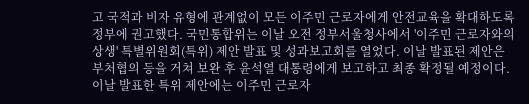고 국적과 비자 유형에 관계없이 모든 이주민 근로자에게 안전교육을 확대하도록 정부에 권고했다. 국민통합위는 이날 오전 정부서울청사에서 '이주민 근로자와의 상생' 특별위원회(특위) 제안 발표 및 성과보고회를 열었다. 이날 발표된 제안은 부처협의 등을 거쳐 보완 후 윤석열 대통령에게 보고하고 최종 확정될 예정이다. 이날 발표한 특위 제안에는 이주민 근로자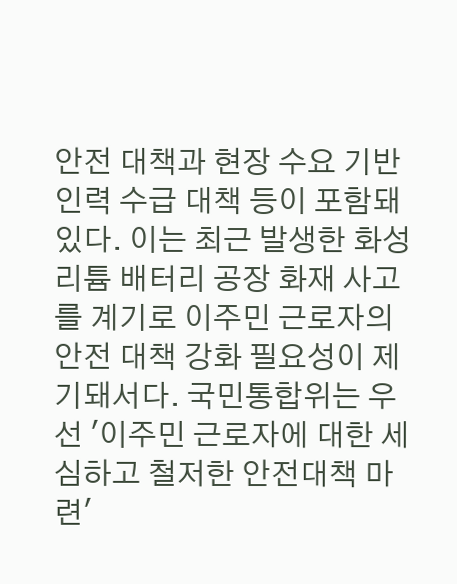안전 대책과 현장 수요 기반 인력 수급 대책 등이 포함돼 있다. 이는 최근 발생한 화성 리튬 배터리 공장 화재 사고를 계기로 이주민 근로자의 안전 대책 강화 필요성이 제기돼서다. 국민통합위는 우선 '이주민 근로자에 대한 세심하고 철저한 안전대책 마련'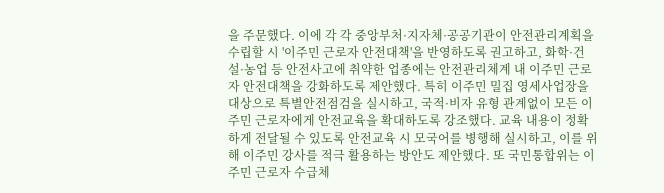을 주문했다. 이에 각 각 중앙부처·지자체·공공기관이 안전관리계획을 수립할 시 '이주민 근로자 안전대책'을 반영하도록 권고하고, 화학·건설·농업 등 안전사고에 취약한 업종에는 안전관리체계 내 이주민 근로자 안전대책을 강화하도록 제안했다. 특히 이주민 밀집 영세사업장을 대상으로 특별안전점검을 실시하고, 국적·비자 유형 관계없이 모든 이주민 근로자에게 안전교육을 확대하도록 강조했다. 교육 내용이 정확하게 전달될 수 있도록 안전교육 시 모국어를 병행해 실시하고, 이를 위해 이주민 강사를 적극 활용하는 방안도 제안했다. 또 국민통합위는 이주민 근로자 수급체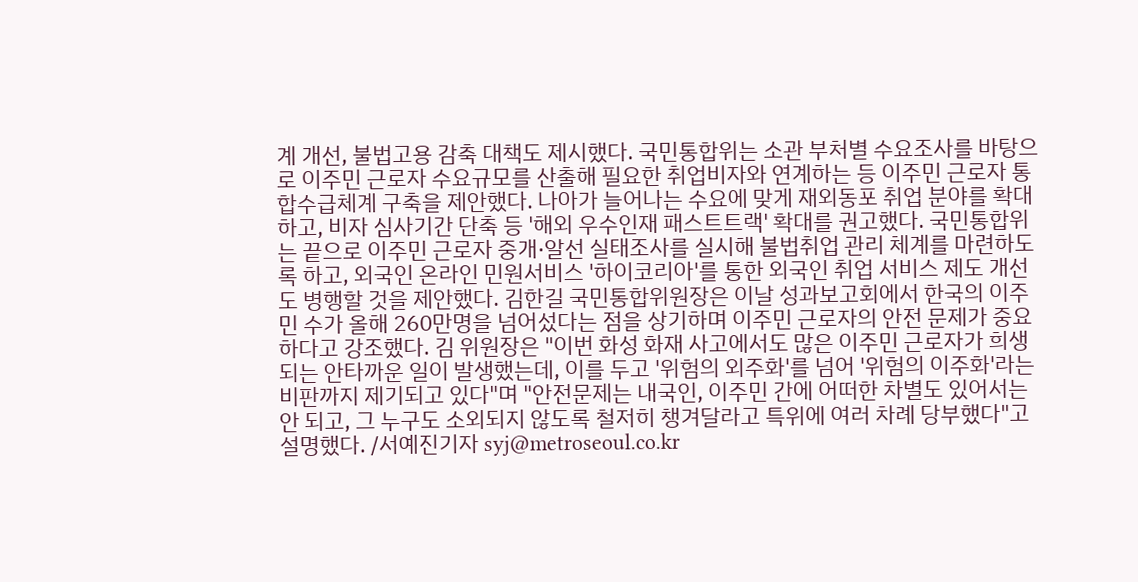계 개선, 불법고용 감축 대책도 제시했다. 국민통합위는 소관 부처별 수요조사를 바탕으로 이주민 근로자 수요규모를 산출해 필요한 취업비자와 연계하는 등 이주민 근로자 통합수급체계 구축을 제안했다. 나아가 늘어나는 수요에 맞게 재외동포 취업 분야를 확대하고, 비자 심사기간 단축 등 '해외 우수인재 패스트트랙' 확대를 권고했다. 국민통합위는 끝으로 이주민 근로자 중개·알선 실태조사를 실시해 불법취업 관리 체계를 마련하도록 하고, 외국인 온라인 민원서비스 '하이코리아'를 통한 외국인 취업 서비스 제도 개선도 병행할 것을 제안했다. 김한길 국민통합위원장은 이날 성과보고회에서 한국의 이주민 수가 올해 260만명을 넘어섰다는 점을 상기하며 이주민 근로자의 안전 문제가 중요하다고 강조했다. 김 위원장은 "이번 화성 화재 사고에서도 많은 이주민 근로자가 희생되는 안타까운 일이 발생했는데, 이를 두고 '위험의 외주화'를 넘어 '위험의 이주화'라는 비판까지 제기되고 있다"며 "안전문제는 내국인, 이주민 간에 어떠한 차별도 있어서는 안 되고, 그 누구도 소외되지 않도록 철저히 챙겨달라고 특위에 여러 차례 당부했다"고 설명했다. /서예진기자 syj@metroseoul.co.kr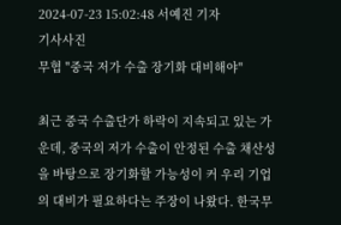2024-07-23 15:02:48 서예진 기자
기사사진
무협 "중국 저가 수출 장기화 대비해야"

최근 중국 수출단가 하락이 지속되고 있는 가운데, 중국의 저가 수출이 안정된 수출 채산성을 바탕으로 장기화할 가능성이 커 우리 기업의 대비가 필요하다는 주장이 나왔다. 한국무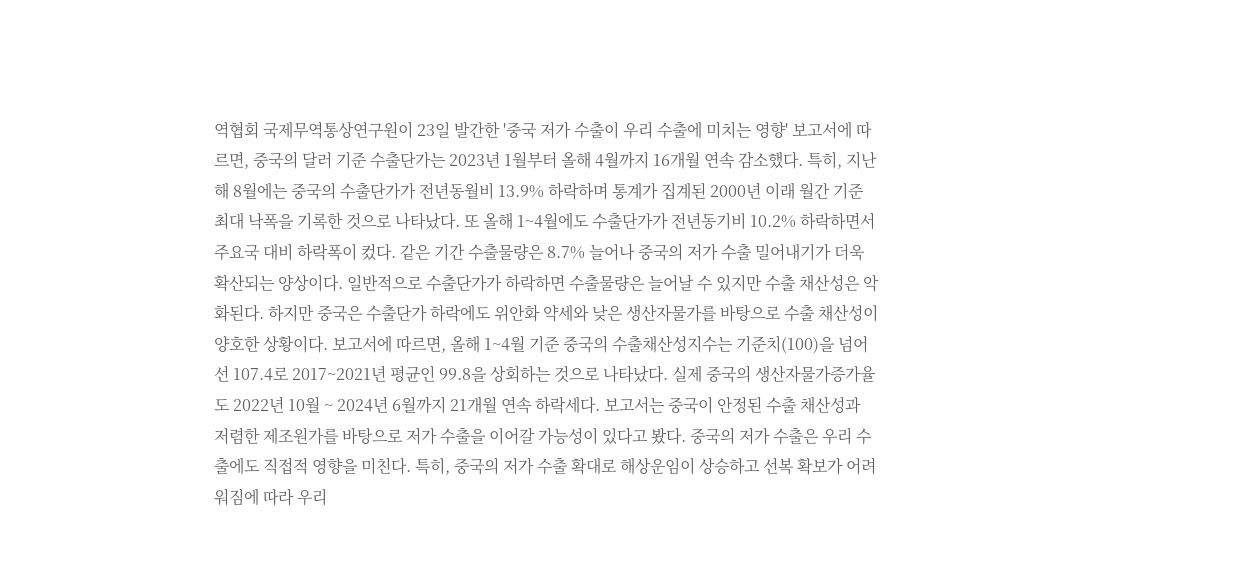역협회 국제무역통상연구원이 23일 발간한 '중국 저가 수출이 우리 수출에 미치는 영향' 보고서에 따르면, 중국의 달러 기준 수출단가는 2023년 1월부터 올해 4월까지 16개월 연속 감소했다. 특히, 지난해 8월에는 중국의 수출단가가 전년동월비 13.9% 하락하며 통계가 집계된 2000년 이래 월간 기준 최대 낙폭을 기록한 것으로 나타났다. 또 올해 1~4월에도 수출단가가 전년동기비 10.2% 하락하면서 주요국 대비 하락폭이 컸다. 같은 기간 수출물량은 8.7% 늘어나 중국의 저가 수출 밀어내기가 더욱 확산되는 양상이다. 일반적으로 수출단가가 하락하면 수출물량은 늘어날 수 있지만 수출 채산성은 악화된다. 하지만 중국은 수출단가 하락에도 위안화 약세와 낮은 생산자물가를 바탕으로 수출 채산성이 양호한 상황이다. 보고서에 따르면, 올해 1~4월 기준 중국의 수출채산성지수는 기준치(100)을 넘어선 107.4로 2017~2021년 평균인 99.8을 상회하는 것으로 나타났다. 실제 중국의 생산자물가증가율도 2022년 10월 ~ 2024년 6월까지 21개월 연속 하락세다. 보고서는 중국이 안정된 수출 채산성과 저렴한 제조원가를 바탕으로 저가 수출을 이어갈 가능성이 있다고 봤다. 중국의 저가 수출은 우리 수출에도 직접적 영향을 미친다. 특히, 중국의 저가 수출 확대로 해상운임이 상승하고 선복 확보가 어려워짐에 따라 우리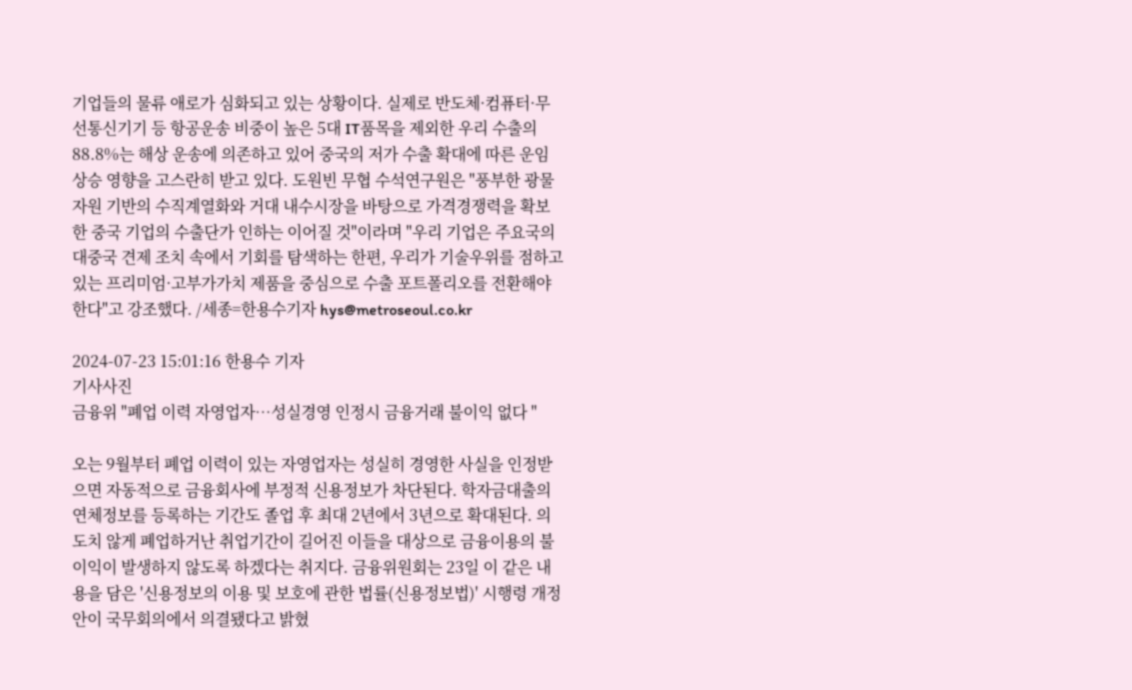기업들의 물류 애로가 심화되고 있는 상황이다. 실제로 반도체·컴퓨터·무선통신기기 등 항공운송 비중이 높은 5대 IT품목을 제외한 우리 수출의 88.8%는 해상 운송에 의존하고 있어 중국의 저가 수출 확대에 따른 운임 상승 영향을 고스란히 받고 있다. 도원빈 무협 수석연구원은 "풍부한 광물 자원 기반의 수직계열화와 거대 내수시장을 바탕으로 가격경쟁력을 확보한 중국 기업의 수출단가 인하는 이어질 것"이라며 "우리 기업은 주요국의 대중국 견제 조치 속에서 기회를 탐색하는 한편, 우리가 기술우위를 점하고 있는 프리미엄·고부가가치 제품을 중심으로 수출 포트폴리오를 전환해야 한다"고 강조했다. /세종=한용수기자 hys@metroseoul.co.kr

2024-07-23 15:01:16 한용수 기자
기사사진
금융위 "폐업 이력 자영업자…성실경영 인정시 금융거래 불이익 없다 "

오는 9월부터 폐업 이력이 있는 자영업자는 성실히 경영한 사실을 인정받으면 자동적으로 금융회사에 부정적 신용정보가 차단된다. 학자금대출의 연체정보를 등록하는 기간도 졸업 후 최대 2년에서 3년으로 확대된다. 의도치 않게 폐업하거난 취업기간이 길어진 이들을 대상으로 금융이용의 불이익이 발생하지 않도록 하겠다는 취지다. 금융위원회는 23일 이 같은 내용을 담은 '신용정보의 이용 및 보호에 관한 법률(신용정보법)' 시행령 개정안이 국무회의에서 의결됐다고 밝혔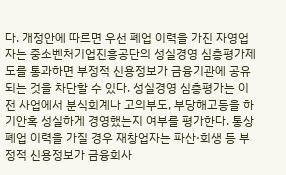다. 개정안에 따르면 우선 폐업 이력을 가진 자영업자는 중소벤처기업진흥공단의 성실경영 심층평가제도를 통과하면 부정적 신용정보가 금융기관에 공유되는 것을 차단할 수 있다. 성실경영 심층평가는 이전 사업에서 분식회계나 고의부도, 부당해고등을 하기안혹 성실하게 경영했는지 여부를 평가한다. 통상 폐업 이력을 가질 경우 재창업자는 파산·회생 등 부정적 신용정보가 금융회사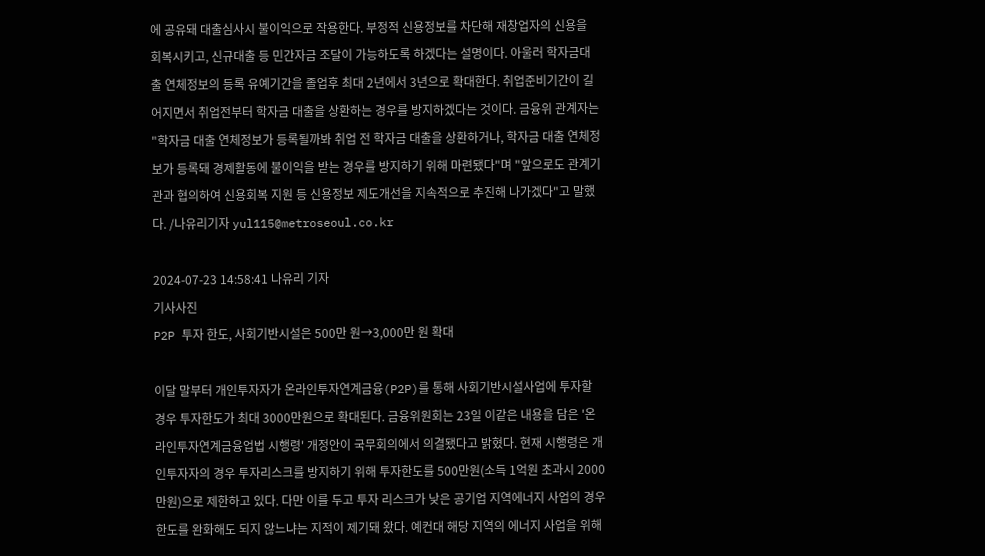에 공유돼 대출심사시 불이익으로 작용한다. 부정적 신용정보를 차단해 재창업자의 신용을 회복시키고, 신규대출 등 민간자금 조달이 가능하도록 하겠다는 설명이다. 아울러 학자금대출 연체정보의 등록 유예기간을 졸업후 최대 2년에서 3년으로 확대한다. 취업준비기간이 길어지면서 취업전부터 학자금 대출을 상환하는 경우를 방지하겠다는 것이다. 금융위 관계자는 "학자금 대출 연체정보가 등록될까봐 취업 전 학자금 대출을 상환하거나, 학자금 대출 연체정보가 등록돼 경제활동에 불이익을 받는 경우를 방지하기 위해 마련됐다"며 "앞으로도 관계기관과 협의하여 신용회복 지원 등 신용정보 제도개선을 지속적으로 추진해 나가겠다"고 말했다. /나유리기자 yul115@metroseoul.co.kr

2024-07-23 14:58:41 나유리 기자
기사사진
P2P 투자 한도, 사회기반시설은 500만 원→3,000만 원 확대

이달 말부터 개인투자자가 온라인투자연계금융(P2P)를 통해 사회기반시설사업에 투자할 경우 투자한도가 최대 3000만원으로 확대된다. 금융위원회는 23일 이같은 내용을 담은 '온라인투자연계금융업법 시행령' 개정안이 국무회의에서 의결됐다고 밝혔다. 현재 시행령은 개인투자자의 경우 투자리스크를 방지하기 위해 투자한도를 500만원(소득 1억원 초과시 2000만원)으로 제한하고 있다. 다만 이를 두고 투자 리스크가 낮은 공기업 지역에너지 사업의 경우 한도를 완화해도 되지 않느냐는 지적이 제기돼 왔다. 예컨대 해당 지역의 에너지 사업을 위해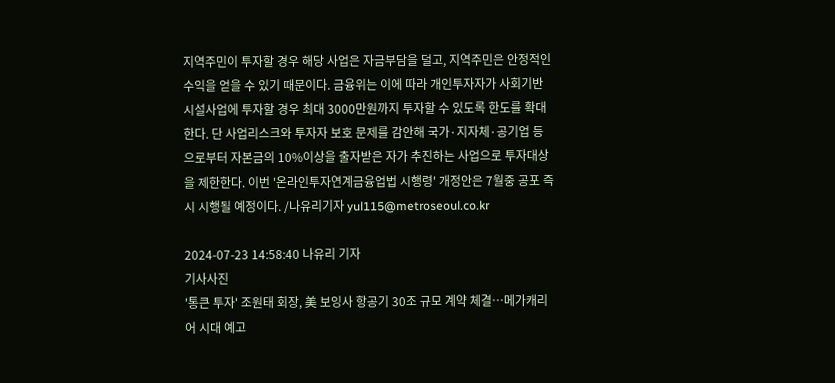지역주민이 투자할 경우 해당 사업은 자금부담을 덜고, 지역주민은 안정적인 수익을 얻을 수 있기 때문이다. 금융위는 이에 따라 개인투자자가 사회기반시설사업에 투자할 경우 최대 3000만원까지 투자할 수 있도록 한도를 확대한다. 단 사업리스크와 투자자 보호 문제를 감안해 국가·지자체·공기업 등으로부터 자본금의 10%이상을 출자받은 자가 추진하는 사업으로 투자대상을 제한한다. 이번 '온라인투자연계금융업법 시행령' 개정안은 7월중 공포 즉시 시행될 예정이다. /나유리기자 yul115@metroseoul.co.kr

2024-07-23 14:58:40 나유리 기자
기사사진
'통큰 투자' 조원태 회장, 美 보잉사 항공기 30조 규모 계약 체결…메가캐리어 시대 예고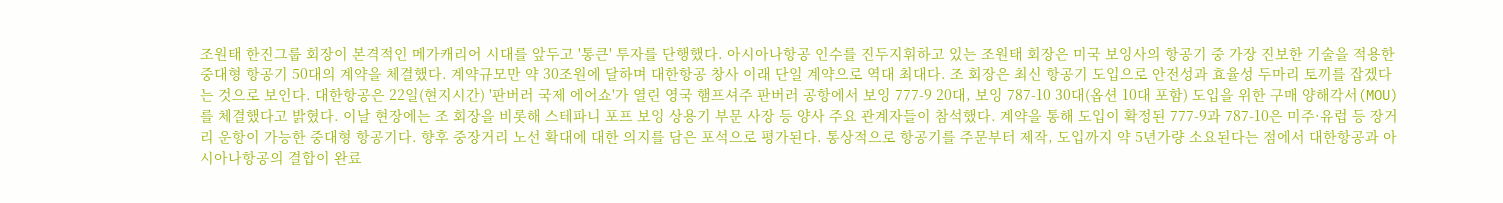조원태 한진그룹 회장이 본격적인 메가캐리어 시대를 앞두고 '통큰' 투자를 단행했다. 아시아나항공 인수를 진두지휘하고 있는 조원태 회장은 미국 보잉사의 항공기 중 가장 진보한 기술을 적용한 중대형 항공기 50대의 계약을 체결했다. 계약규모만 약 30조원에 달하며 대한항공 창사 이래 단일 계약으로 역대 최대다. 조 회장은 최신 항공기 도입으로 안전성과 효율성 두마리 토끼를 잡겠다는 것으로 보인다. 대한항공은 22일(현지시간) '판버러 국제 에어쇼'가 열린 영국 햄프셔주 판버러 공항에서 보잉 777-9 20대, 보잉 787-10 30대(옵션 10대 포함) 도입을 위한 구매 양해각서(MOU)를 체결했다고 밝혔다. 이날 현장에는 조 회장을 비롯해 스테파니 포프 보잉 상용기 부문 사장 등 양사 주요 관계자들이 참석했다. 계약을 통해 도입이 확정된 777-9과 787-10은 미주·유럽 등 장거리 운항이 가능한 중대형 항공기다. 향후 중장거리 노선 확대에 대한 의지를 담은 포석으로 평가된다. 통상적으로 항공기를 주문부터 제작, 도입까지 약 5년가량 소요된다는 점에서 대한항공과 아시아나항공의 결합이 완료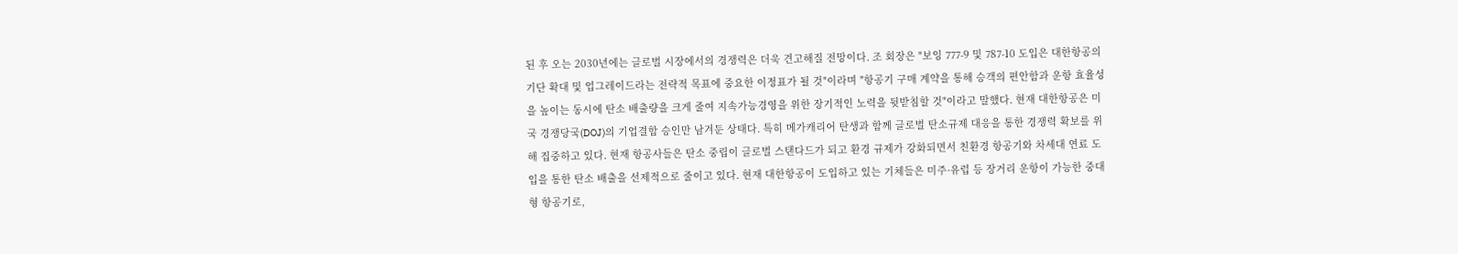된 후 오는 2030년에는 글로벌 시장에서의 경쟁력은 더욱 견고해질 전망이다. 조 회장은 "보잉 777-9 및 787-10 도입은 대한항공의 기단 확대 및 업그레이드라는 전략적 목표에 중요한 이정표가 될 것"이라며 "항공기 구매 계약을 통해 승객의 편안함과 운항 효율성을 높이는 동시에 탄소 배출량을 크게 줄여 지속가능경영을 위한 장기적인 노력을 뒷받침할 것"이라고 말했다. 현재 대한항공은 미국 경쟁당국(DOJ)의 기업결합 승인만 남겨둔 상태다. 특히 메가캐리어 탄생과 함께 글로벌 탄소규제 대응을 통한 경쟁력 확보를 위해 집중하고 있다. 현재 항공사들은 탄소 중립이 글로벌 스탠다드가 되고 환경 규제가 강화되면서 친환경 항공기와 차세대 연료 도입을 통한 탄소 배출을 선제적으로 줄이고 있다. 현재 대한항공이 도입하고 있는 기체들은 미주·유럽 등 장거리 운항이 가능한 중대형 항공기로,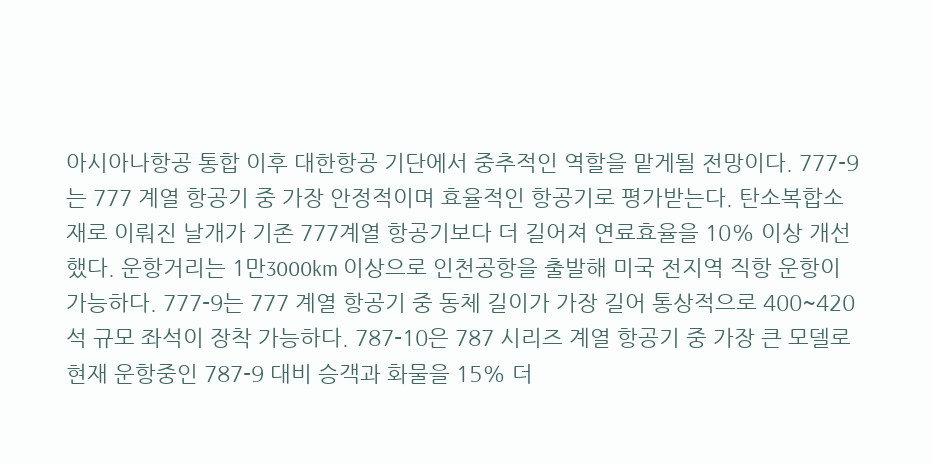아시아나항공 통합 이후 대한항공 기단에서 중추적인 역할을 맡게될 전망이다. 777-9는 777 계열 항공기 중 가장 안정적이며 효율적인 항공기로 평가받는다. 탄소복합소재로 이뤄진 날개가 기존 777계열 항공기보다 더 길어져 연료효율을 10% 이상 개선했다. 운항거리는 1만3000km 이상으로 인천공항을 출발해 미국 전지역 직항 운항이 가능하다. 777-9는 777 계열 항공기 중 동체 길이가 가장 길어 통상적으로 400~420석 규모 좌석이 장착 가능하다. 787-10은 787 시리즈 계열 항공기 중 가장 큰 모델로 현재 운항중인 787-9 대비 승객과 화물을 15% 더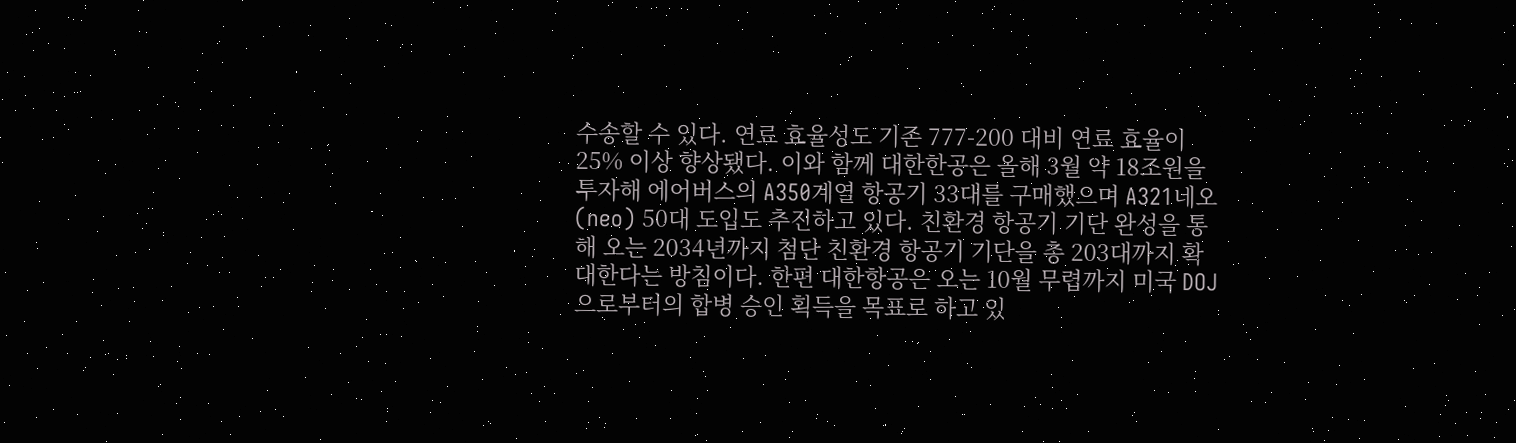수송할 수 있다. 연료 효율성도 기존 777-200 대비 연료 효율이 25% 이상 향상됐다. 이와 함께 대한한공은 올해 3월 약 18조원을 투자해 에어버스의 A350계열 항공기 33대를 구매했으며 A321네오(neo) 50대 도입도 추진하고 있다. 친환경 항공기 기단 완성을 통해 오는 2034년까지 첨단 친환경 항공기 기단을 총 203대까지 확대한다는 방침이다. 한편 대한항공은 오는 10월 무렵까지 미국 DOJ으로부터의 합병 승인 획득을 목표로 하고 있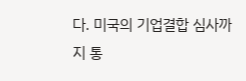다. 미국의 기업결합 심사까지 통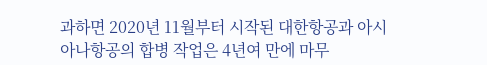과하면 2020년 11월부터 시작된 대한항공과 아시아나항공의 합병 작업은 4년여 만에 마무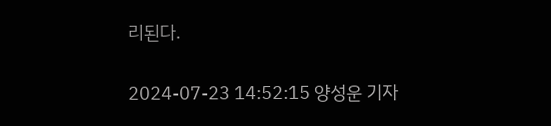리된다.

2024-07-23 14:52:15 양성운 기자